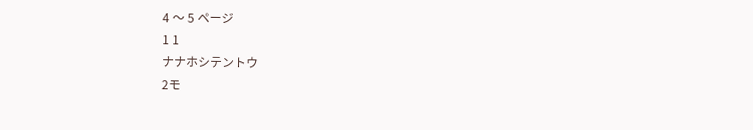4 〜 5 ページ
1 1
ナナホシテントウ
2モ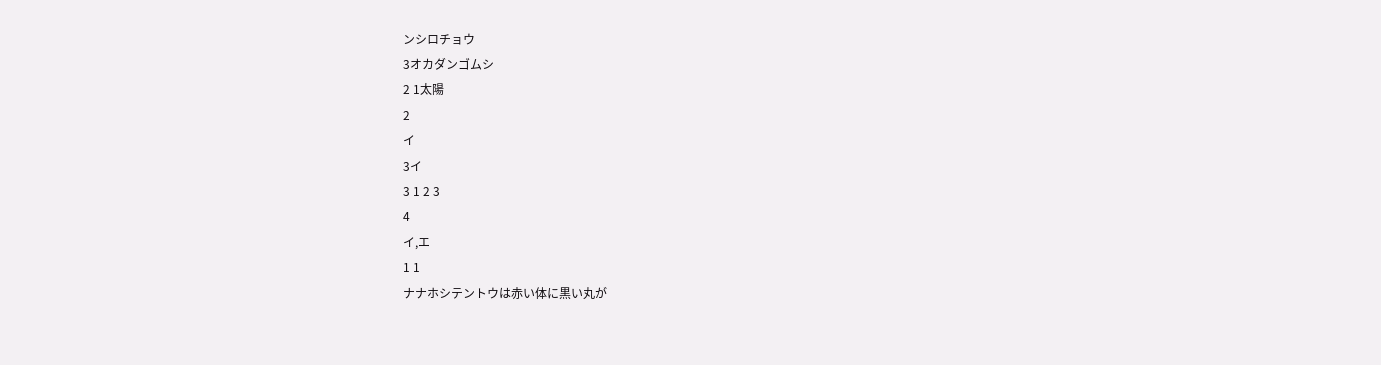ンシロチョウ
3オカダンゴムシ
2 1太陽
2
イ
3イ
3 1 2 3
4
イ,エ
1 1
ナナホシテントウは赤い体に黒い丸が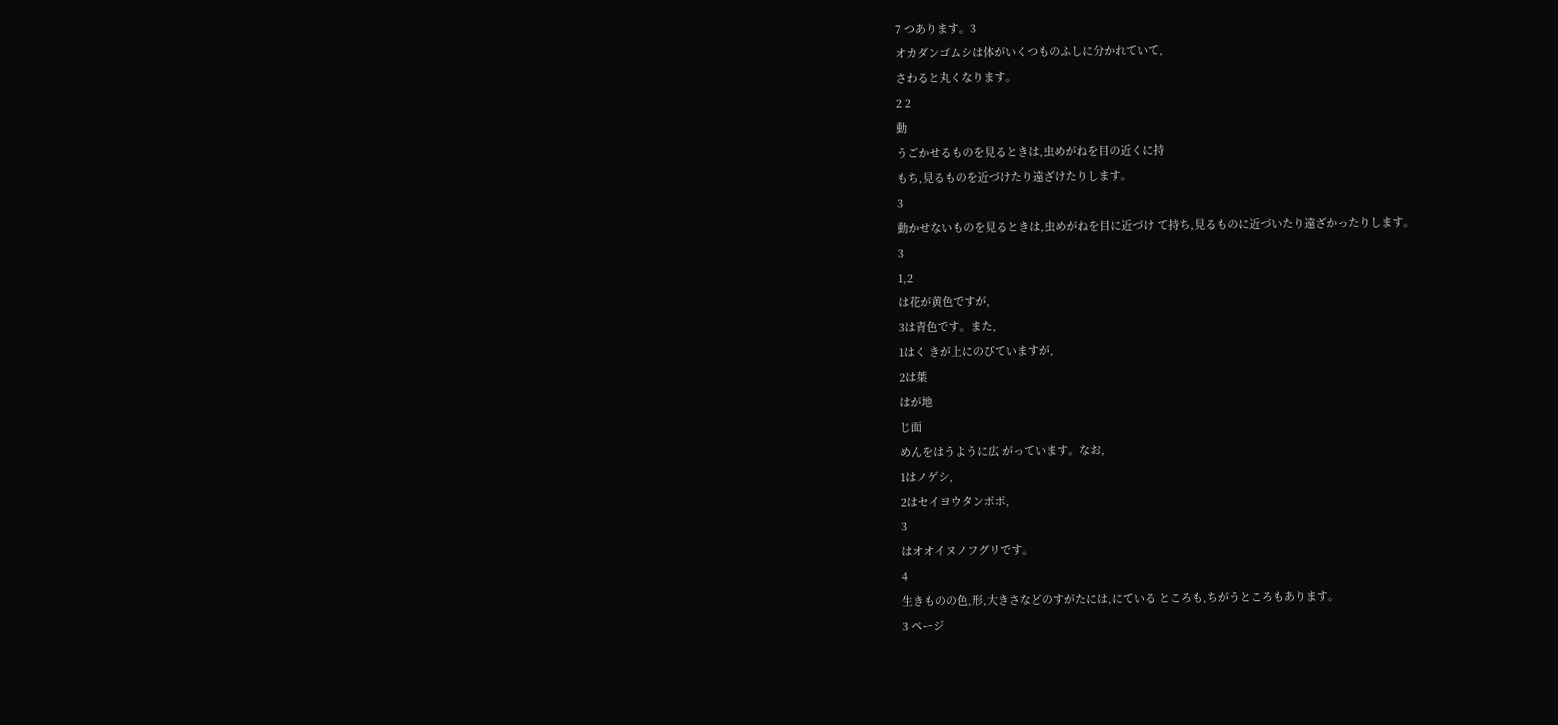7 つあります。3
オカダンゴムシは体がいくつものふしに分かれていて,
さわると丸くなります。
2 2
動
うごかせるものを見るときは,虫めがねを目の近くに持
もち,見るものを近づけたり遠ざけたりします。
3
動かせないものを見るときは,虫めがねを目に近づけ て持ち,見るものに近づいたり遠ざかったりします。
3
1,2
は花が黄色ですが,
3は青色です。また,
1はく きが上にのびていますが,
2は葉
はが地
じ面
めんをはうように広 がっています。なお,
1はノゲシ,
2はセイヨウタンポポ,
3
はオオイヌノフグリです。
4
生きものの色,形,大きさなどのすがたには,にている ところも,ちがうところもあります。
3 ページ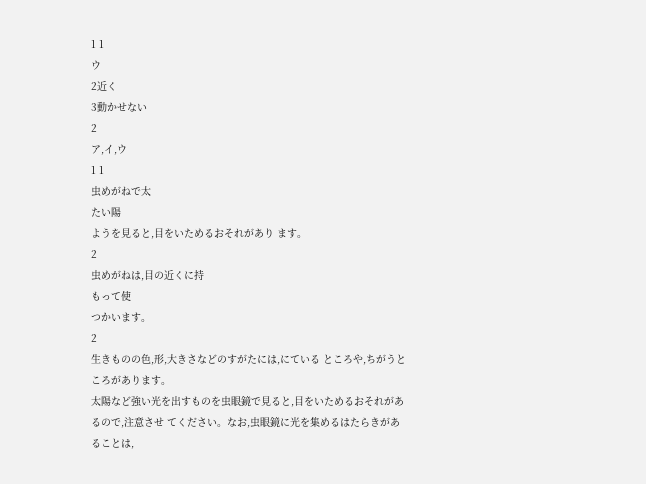1 1
ウ
2近く
3動かせない
2
ア,イ,ウ
1 1
虫めがねで太
たい陽
ようを見ると,目をいためるおそれがあり ます。
2
虫めがねは,目の近くに持
もって使
つかいます。
2
生きものの色,形,大きさなどのすがたには,にている ところや,ちがうところがあります。
太陽など強い光を出すものを虫眼鏡で見ると,目をいためるおそれがあるので,注意させ てください。なお,虫眼鏡に光を集めるはたらきがあることは,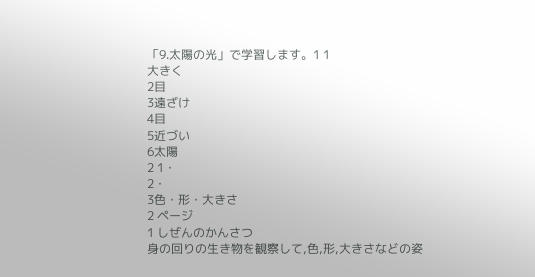「9.太陽の光」で学習します。1 1
大きく
2目
3遠ざけ
4目
5近づい
6太陽
2 1・
2・
3色・形・大きさ
2 ページ
1 しぜんのかんさつ
身の回りの生き物を観察して,色,形,大きさなどの姿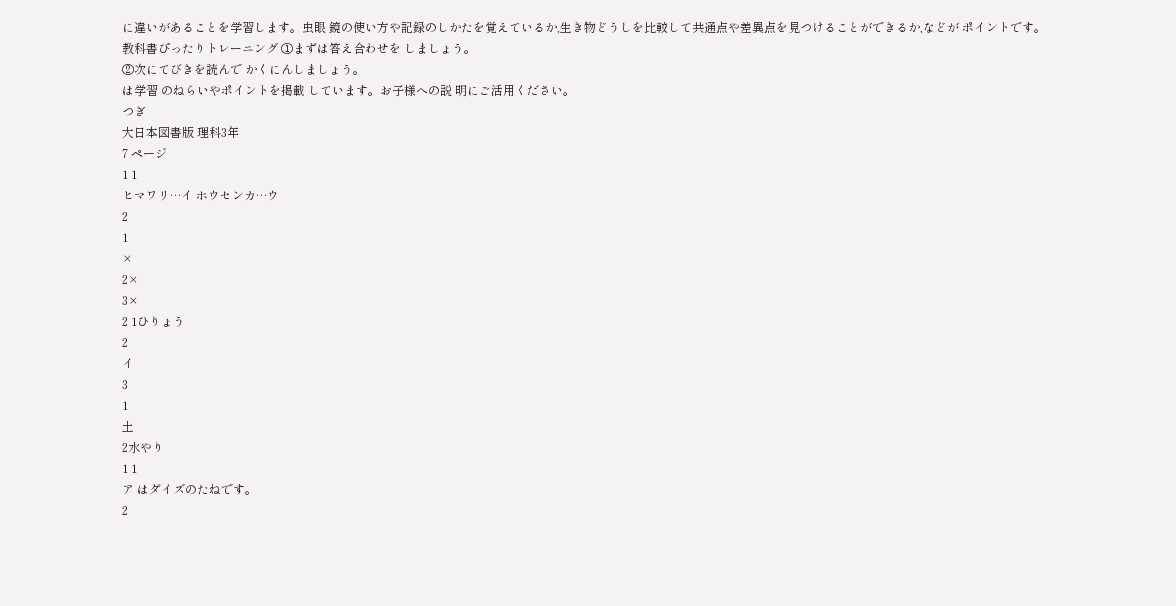に違いがあることを学習します。虫眼 鏡の使い方や記録のしかたを覚えているか,生き物どうしを比較して共通点や差異点を見つけることができるか,などが ポイントです。
教科書ぴったりトレーニング ①まずは答え合わせを しましょう。
②次にてびきを読んで かくにんしましょう。
は学習 のねらいやポイントを掲載 しています。お子様への説 明にご活用ください。
つぎ
大日本図書版 理科3年
7 ページ
1 1
ヒマワリ…イ ホウセンカ…ウ
2
1
×
2×
3×
2 1ひりょう
2
イ
3
1
土
2水やり
1 1
ア はダイズのたねです。
2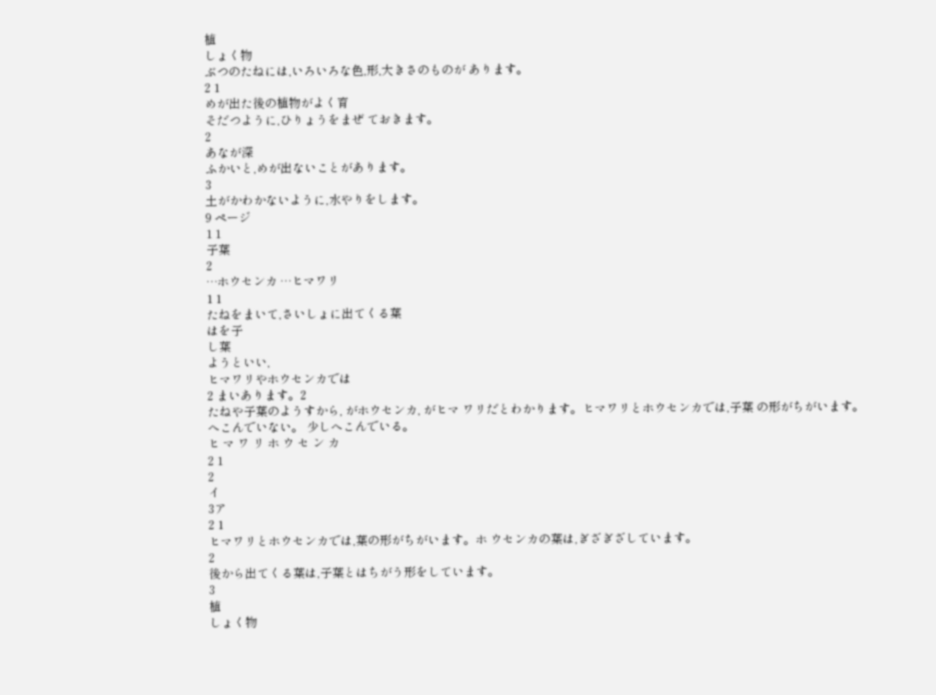植
しょく物
ぶつのたねには,いろいろな色,形,大きさのものが あります。
2 1
めが出た後の植物がよく育
そだつように,ひりょうをまぜ ておきます。
2
あなが深
ふかいと,めが出ないことがあります。
3
土がかわかないように,水やりをします。
9 ページ
1 1
子葉
2
…ホウセンカ …ヒマワリ
1 1
たねをまいて,さいしょに出てくる葉
はを子
し葉
ようといい,
ヒマワリやホウセンカでは
2 まいあります。2
たねや子葉のようすから, がホウセンカ, がヒマ ワリだとわかります。ヒマワリとホウセンカでは,子葉 の形がちがいます。
へこんでいない。 少しへこんでいる。
ヒ マ ワ リ ホ ウ セ ン カ
2 1
2
イ
3ア
2 1
ヒマワリとホウセンカでは,葉の形がちがいます。ホ ウセンカの葉は,ぎざぎざしています。
2
後から出てくる葉は,子葉とはちがう形をしています。
3
植
しょく物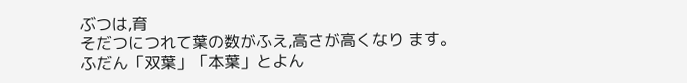ぶつは,育
そだつにつれて葉の数がふえ,高さが高くなり ます。
ふだん「双葉」「本葉」とよん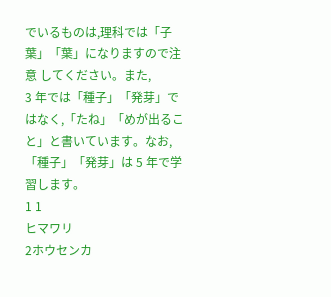でいるものは,理科では「子葉」「葉」になりますので注意 してください。また,
3 年では「種子」「発芽」ではなく,「たね」「めが出ること」と書いています。なお,「種子」「発芽」は 5 年で学習します。
1 1
ヒマワリ
2ホウセンカ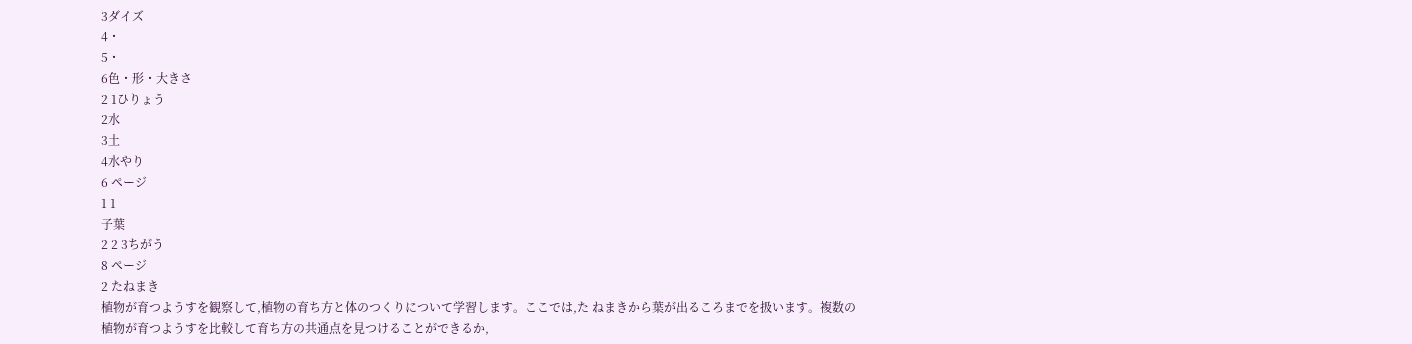3ダイズ
4・
5・
6色・形・大きさ
2 1ひりょう
2水
3土
4水やり
6 ページ
1 1
子葉
2 2 3ちがう
8 ページ
2 たねまき
植物が育つようすを観察して,植物の育ち方と体のつくりについて学習します。ここでは,た ねまきから葉が出るころまでを扱います。複数の植物が育つようすを比較して育ち方の共通点を見つけることができるか,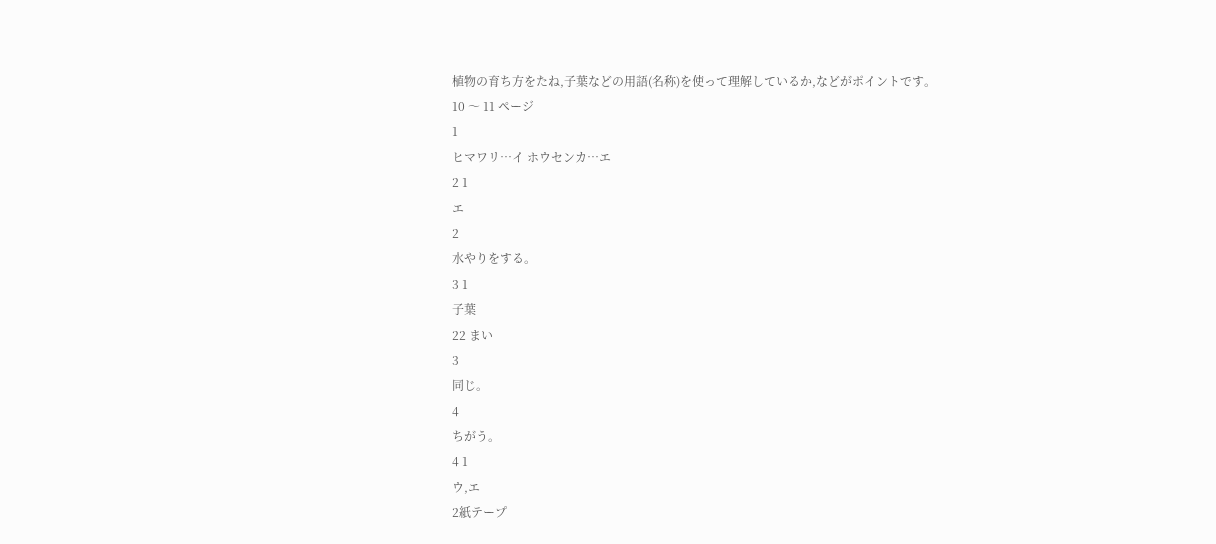植物の育ち方をたね,子葉などの用語(名称)を使って理解しているか,などがポイントです。
10 〜 11 ページ
1
ヒマワリ…イ ホウセンカ…エ
2 1
エ
2
水やりをする。
3 1
子葉
22 まい
3
同じ。
4
ちがう。
4 1
ウ,エ
2紙テープ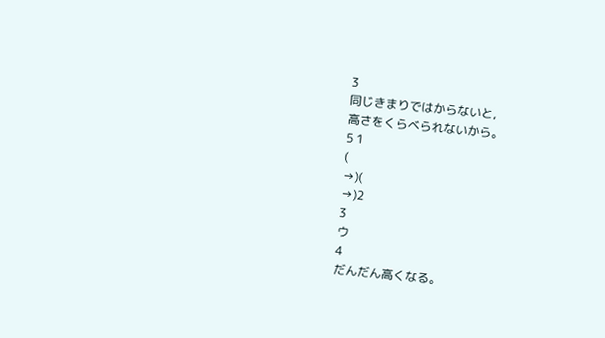3
同じきまりではからないと,
高さをくらべられないから。
5 1
(
→)(
→)2
3
ウ
4
だんだん高くなる。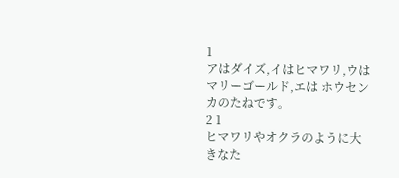1
アはダイズ,イはヒマワリ,ウはマリーゴールド,エは ホウセンカのたねです。
2 1
ヒマワリやオクラのように大きなた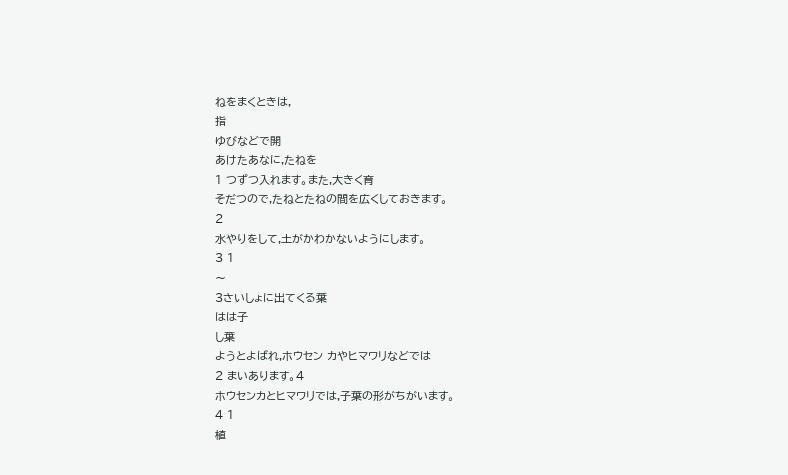ねをまくときは,
指
ゆびなどで開
あけたあなに,たねを
1 つずつ入れます。また,大きく育
そだつので,たねとたねの間を広くしておきます。
2
水やりをして,土がかわかないようにします。
3 1
〜
3さいしょに出てくる葉
はは子
し葉
ようとよばれ,ホウセン カやヒマワリなどでは
2 まいあります。4
ホウセンカとヒマワリでは,子葉の形がちがいます。
4 1
植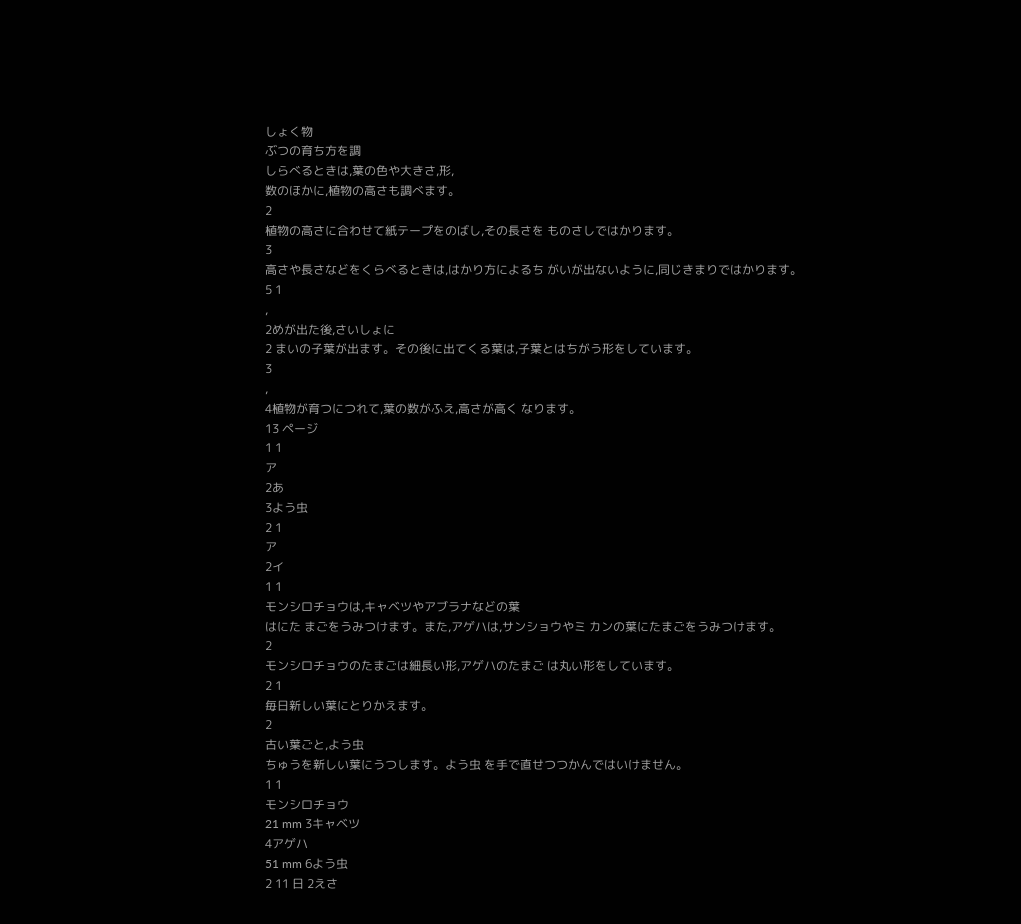しょく物
ぶつの育ち方を調
しらべるときは,葉の色や大きさ,形,
数のほかに,植物の高さも調べます。
2
植物の高さに合わせて紙テープをのばし,その長さを ものさしではかります。
3
高さや長さなどをくらべるときは,はかり方によるち がいが出ないように,同じきまりではかります。
5 1
,
2めが出た後,さいしょに
2 まいの子葉が出ます。その後に出てくる葉は,子葉とはちがう形をしています。
3
,
4植物が育つにつれて,葉の数がふえ,高さが高く なります。
13 ページ
1 1
ア
2あ
3よう虫
2 1
ア
2イ
1 1
モンシロチョウは,キャベツやアブラナなどの葉
はにた まごをうみつけます。また,アゲハは,サンショウやミ カンの葉にたまごをうみつけます。
2
モンシロチョウのたまごは細長い形,アゲハのたまご は丸い形をしています。
2 1
毎日新しい葉にとりかえます。
2
古い葉ごと,よう虫
ちゅうを新しい葉にうつします。よう虫 を手で直せつつかんではいけません。
1 1
モンシロチョウ
21 mm 3キャベツ
4アゲハ
51 mm 6よう虫
2 11 日 2えさ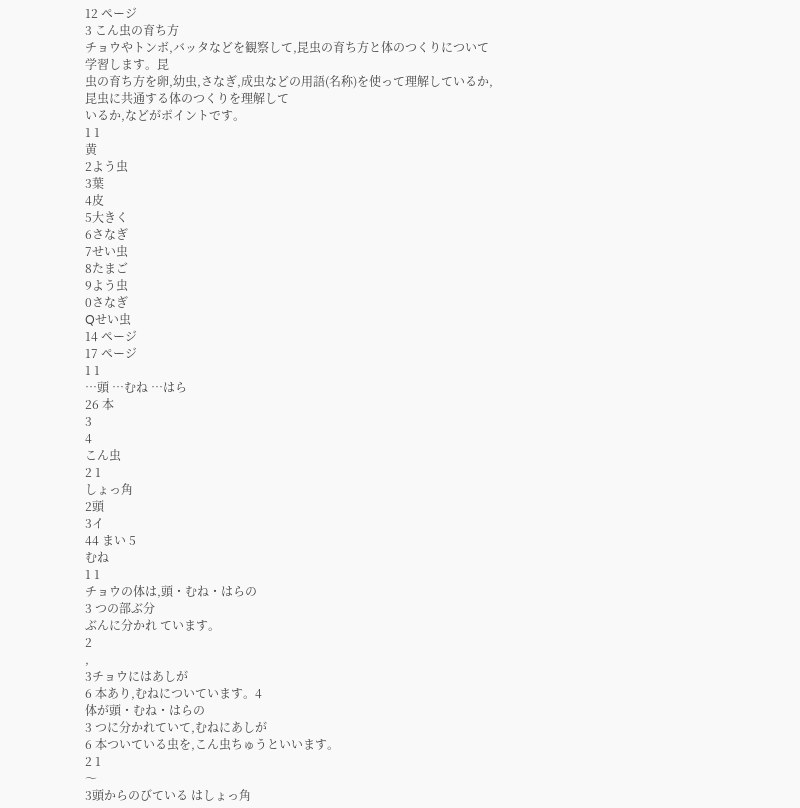12 ページ
3 こん虫の育ち方
チョウやトンボ,バッタなどを観察して,昆虫の育ち方と体のつくりについて学習します。昆
虫の育ち方を卵,幼虫,さなぎ,成虫などの用語(名称)を使って理解しているか,昆虫に共通する体のつくりを理解して
いるか,などがポイントです。
1 1
黄
2よう虫
3葉
4皮
5大きく
6さなぎ
7せい虫
8たまご
9よう虫
0さなぎ
Qせい虫
14 ページ
17 ページ
1 1
…頭 …むね …はら
26 本
3
4
こん虫
2 1
しょっ角
2頭
3イ
44 まい 5
むね
1 1
チョウの体は,頭・むね・はらの
3 つの部ぶ分
ぶんに分かれ ています。
2
,
3チョウにはあしが
6 本あり,むねについています。4
体が頭・むね・はらの
3 つに分かれていて,むねにあしが
6 本ついている虫を,こん虫ちゅうといいます。
2 1
〜
3頭からのびている はしょっ角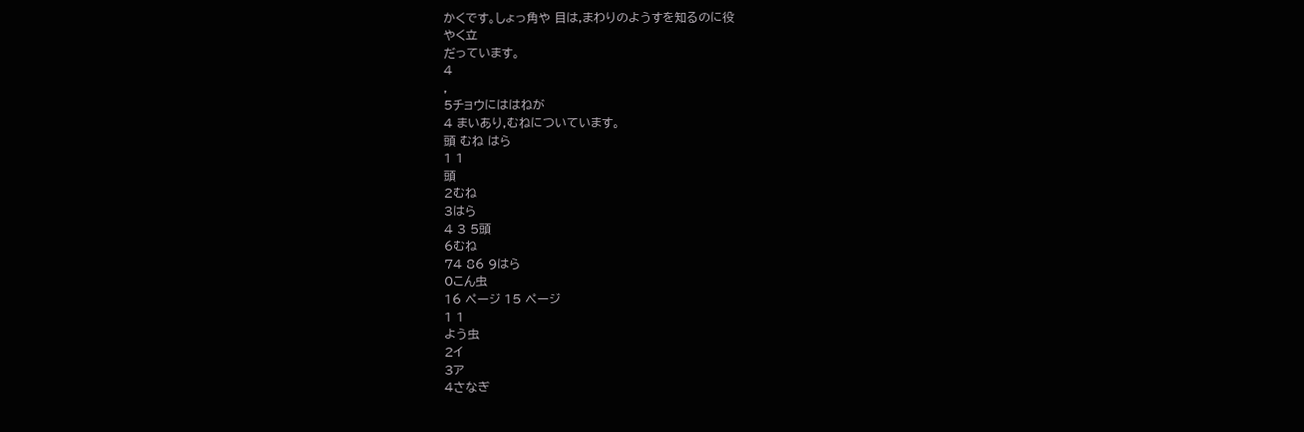かくです。しょっ角や 目は,まわりのようすを知るのに役
やく立
だっています。
4
,
5チョウにははねが
4 まいあり,むねについています。
頭 むね はら
1 1
頭
2むね
3はら
4 3 5頭
6むね
74 86 9はら
0こん虫
16 ページ 15 ページ
1 1
よう虫
2イ
3ア
4さなぎ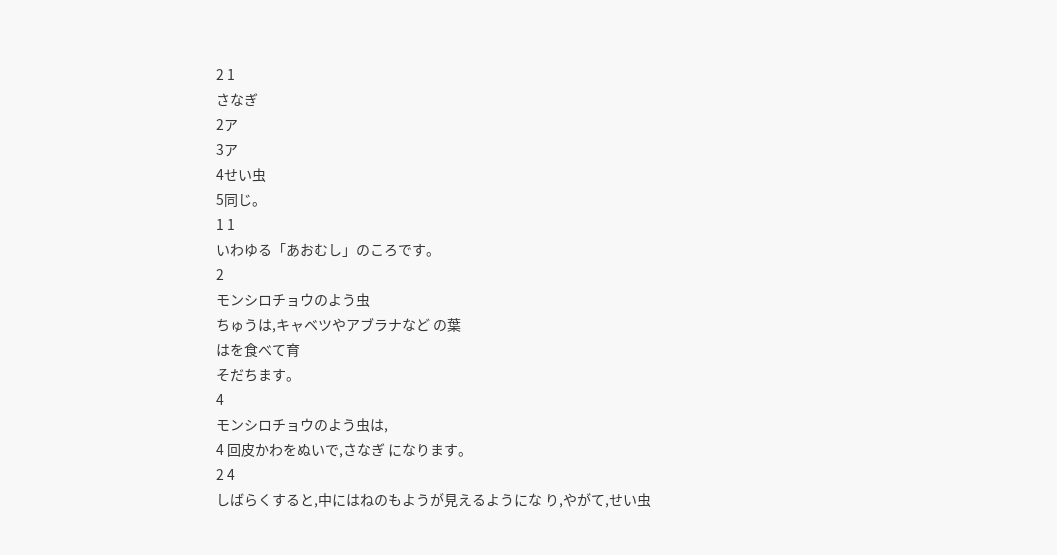2 1
さなぎ
2ア
3ア
4せい虫
5同じ。
1 1
いわゆる「あおむし」のころです。
2
モンシロチョウのよう虫
ちゅうは,キャベツやアブラナなど の葉
はを食べて育
そだちます。
4
モンシロチョウのよう虫は,
4 回皮かわをぬいで,さなぎ になります。
2 4
しばらくすると,中にはねのもようが見えるようにな り,やがて,せい虫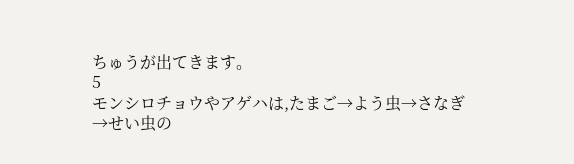ちゅうが出てきます。
5
モンシロチョウやアゲハは,たまご→よう虫→さなぎ
→せい虫の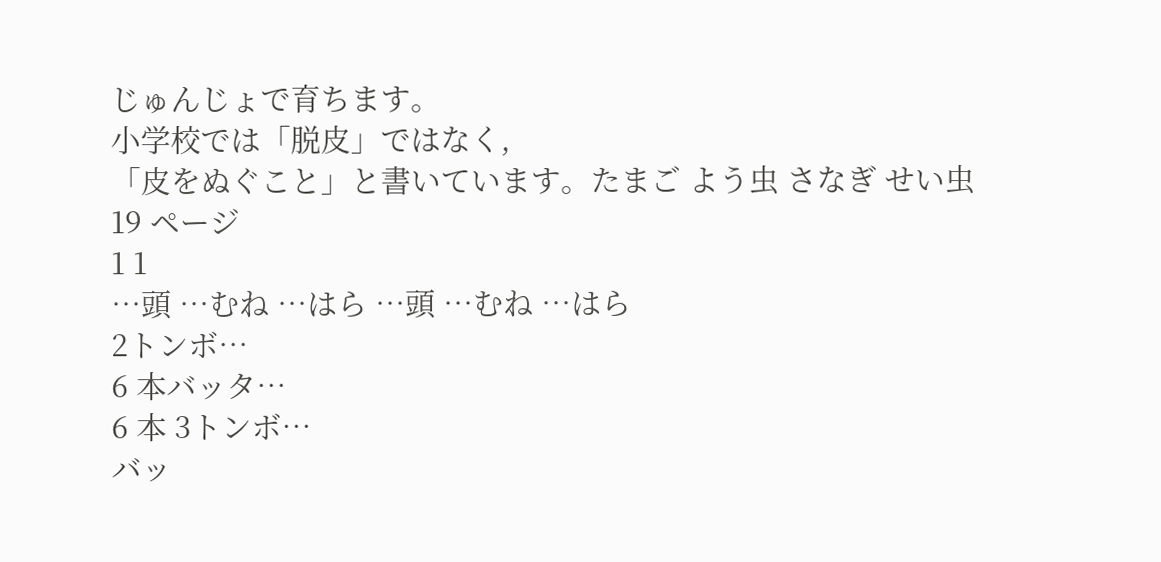じゅんじょで育ちます。
小学校では「脱皮」ではなく,
「皮をぬぐこと」と書いています。たまご よう虫 さなぎ せい虫
19 ページ
1 1
…頭 …むね …はら …頭 …むね …はら
2トンボ…
6 本バッタ…
6 本 3トンボ…
バッ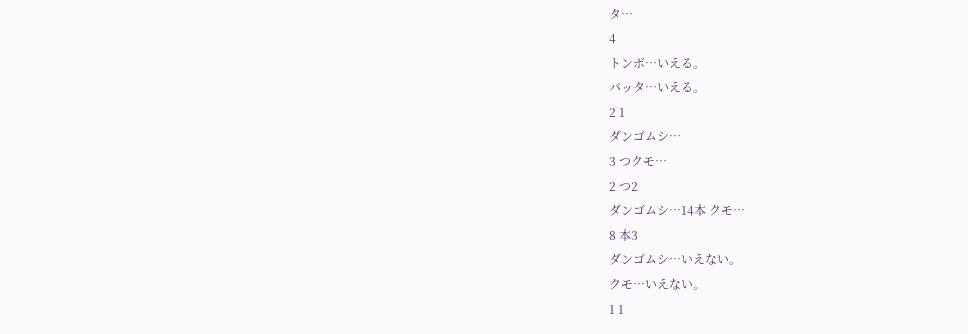タ…
4
トンボ…いえる。
バッタ…いえる。
2 1
ダンゴムシ…
3 つクモ…
2 つ2
ダンゴムシ…14本 クモ…
8 本3
ダンゴムシ…いえない。
クモ…いえない。
1 1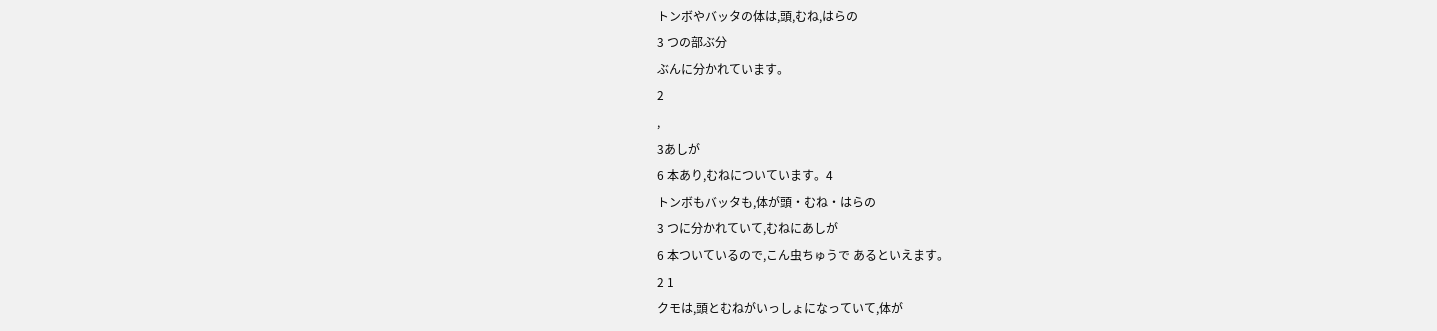トンボやバッタの体は,頭,むね,はらの
3 つの部ぶ分
ぶんに分かれています。
2
,
3あしが
6 本あり,むねについています。4
トンボもバッタも,体が頭・むね・はらの
3 つに分かれていて,むねにあしが
6 本ついているので,こん虫ちゅうで あるといえます。
2 1
クモは,頭とむねがいっしょになっていて,体が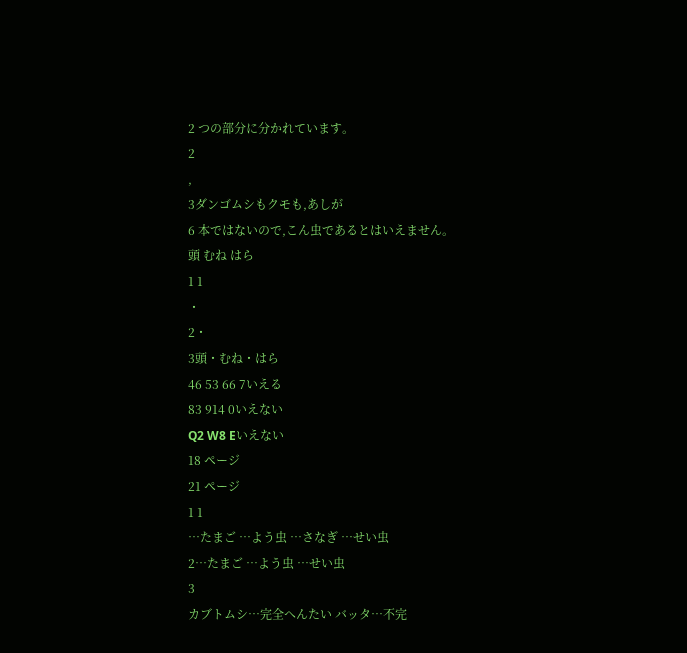2 つの部分に分かれています。
2
,
3ダンゴムシもクモも,あしが
6 本ではないので,こん虫であるとはいえません。
頭 むね はら
1 1
・
2・
3頭・むね・はら
46 53 66 7いえる
83 914 0いえない
Q2 W8 Eいえない
18 ページ
21 ページ
1 1
…たまご …よう虫 …さなぎ …せい虫
2…たまご …よう虫 …せい虫
3
カブトムシ…完全へんたい バッタ…不完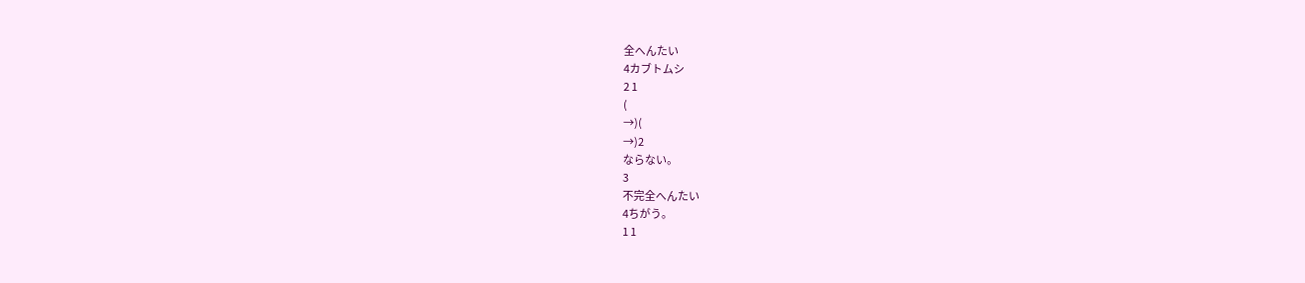全へんたい
4カブトムシ
2 1
(
→)(
→)2
ならない。
3
不完全へんたい
4ちがう。
1 1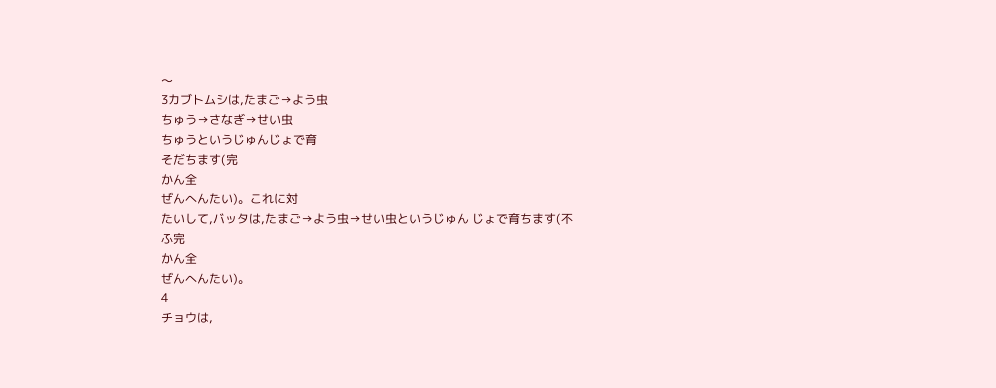〜
3カブトムシは,たまご→よう虫
ちゅう→さなぎ→せい虫
ちゅうというじゅんじょで育
そだちます(完
かん全
ぜんへんたい)。これに対
たいして,バッタは,たまご→よう虫→せい虫というじゅん じょで育ちます(不
ふ完
かん全
ぜんへんたい)。
4
チョウは,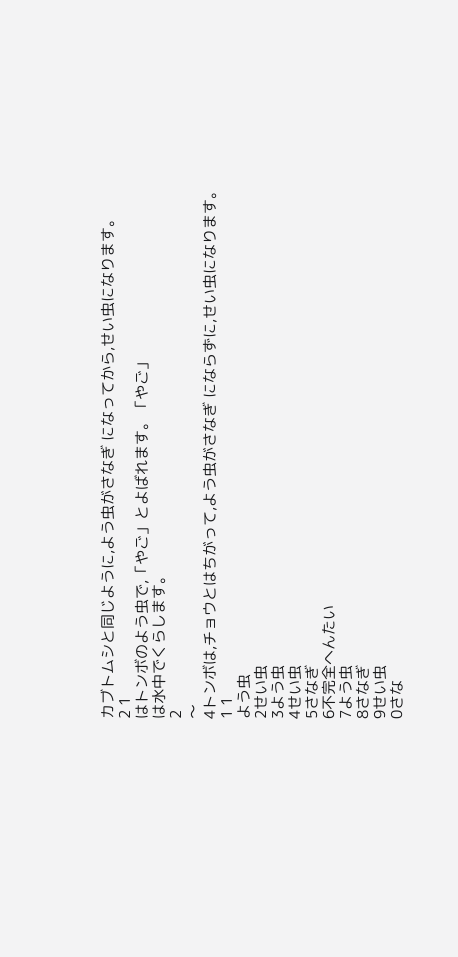カブトムシと同じように,よう虫がさなぎ になってから,せい虫になります。
2 1
はトンボのよう虫で,「やご」とよばれます。「やご」
は水中でくらします。
2
〜
4トンボは,チョウとはちがって,よう虫がさなぎ にならずに,せい虫になります。
1 1
よう虫
2せい虫
3よう虫
4せい虫
5さなぎ
6不完全へんたい
7よう虫
8さなぎ
9せい虫
0さな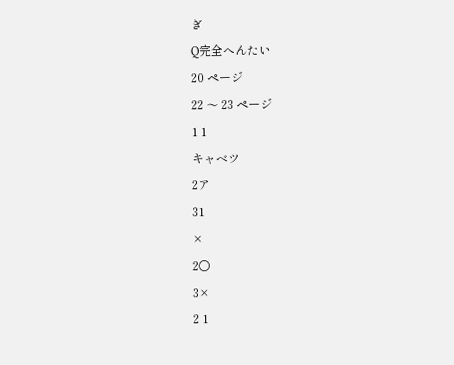ぎ
Q完全へんたい
20 ページ
22 〜 23 ページ
1 1
キャベツ
2ア
31
×
2○
3×
2 1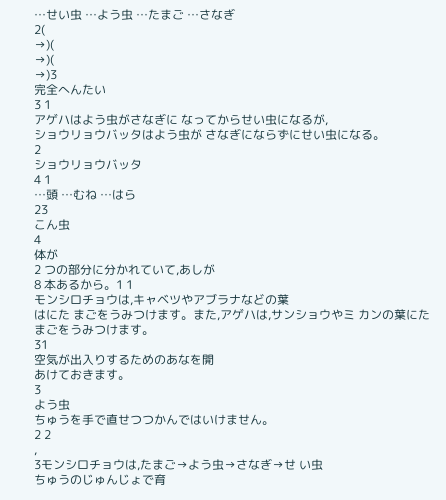…せい虫 …よう虫 …たまご …さなぎ
2(
→)(
→)(
→)3
完全へんたい
3 1
アゲハはよう虫がさなぎに なってからせい虫になるが,
ショウリョウバッタはよう虫が さなぎにならずにせい虫になる。
2
ショウリョウバッタ
4 1
…頭 …むね …はら
23
こん虫
4
体が
2 つの部分に分かれていて,あしが
8 本あるから。1 1
モンシロチョウは,キャベツやアブラナなどの葉
はにた まごをうみつけます。また,アゲハは,サンショウやミ カンの葉にたまごをうみつけます。
31
空気が出入りするためのあなを開
あけておきます。
3
よう虫
ちゅうを手で直せつつかんではいけません。
2 2
,
3モンシロチョウは,たまご→よう虫→さなぎ→せ い虫
ちゅうのじゅんじょで育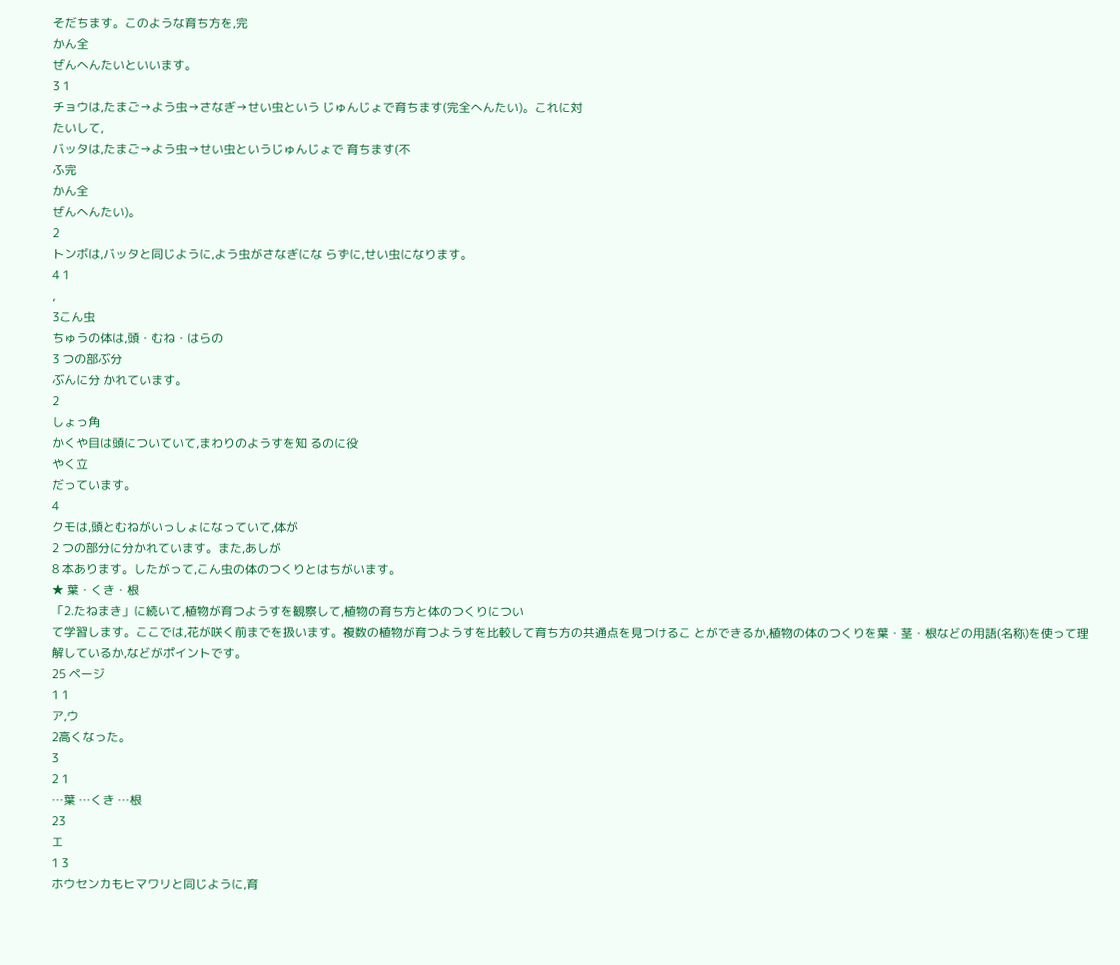そだちます。このような育ち方を,完
かん全
ぜんへんたいといいます。
3 1
チョウは,たまご→よう虫→さなぎ→せい虫という じゅんじょで育ちます(完全へんたい)。これに対
たいして,
バッタは,たまご→よう虫→せい虫というじゅんじょで 育ちます(不
ふ完
かん全
ぜんへんたい)。
2
トンボは,バッタと同じように,よう虫がさなぎにな らずに,せい虫になります。
4 1
,
3こん虫
ちゅうの体は,頭・むね・はらの
3 つの部ぶ分
ぶんに分 かれています。
2
しょっ角
かくや目は頭についていて,まわりのようすを知 るのに役
やく立
だっています。
4
クモは,頭とむねがいっしょになっていて,体が
2 つの部分に分かれています。また,あしが
8 本あります。したがって,こん虫の体のつくりとはちがいます。
★ 葉・くき・根
「2.たねまき」に続いて,植物が育つようすを観察して,植物の育ち方と体のつくりについ
て学習します。ここでは,花が咲く前までを扱います。複数の植物が育つようすを比較して育ち方の共通点を見つけるこ とができるか,植物の体のつくりを葉・茎・根などの用語(名称)を使って理解しているか,などがポイントです。
25 ページ
1 1
ア,ウ
2高くなった。
3
2 1
…葉 …くき …根
23
エ
1 3
ホウセンカもヒマワリと同じように,育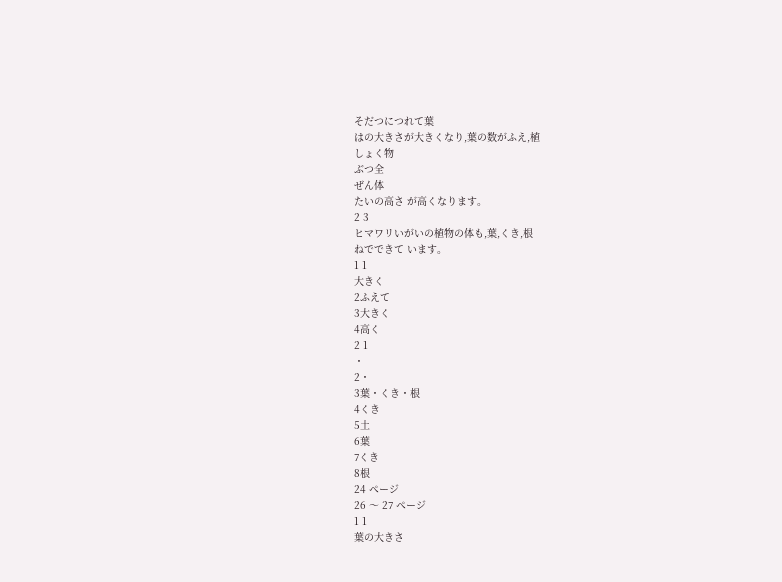そだつにつれて葉
はの大きさが大きくなり,葉の数がふえ,植
しょく物
ぶつ全
ぜん体
たいの高さ が高くなります。
2 3
ヒマワリいがいの植物の体も,葉,くき,根
ねでできて います。
1 1
大きく
2ふえて
3大きく
4高く
2 1
・
2・
3葉・くき・根
4くき
5土
6葉
7くき
8根
24 ページ
26 〜 27 ページ
1 1
葉の大きさ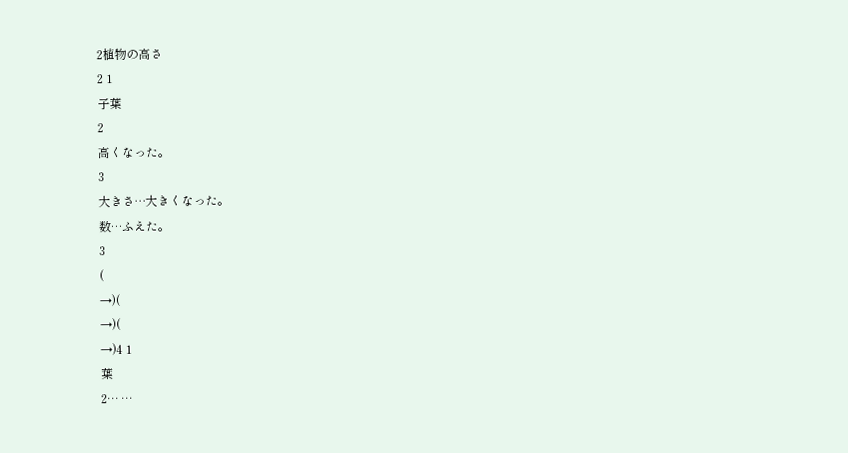2植物の高さ
2 1
子葉
2
高くなった。
3
大きさ…大きくなった。
数…ふえた。
3
(
→)(
→)(
→)4 1
葉
2… …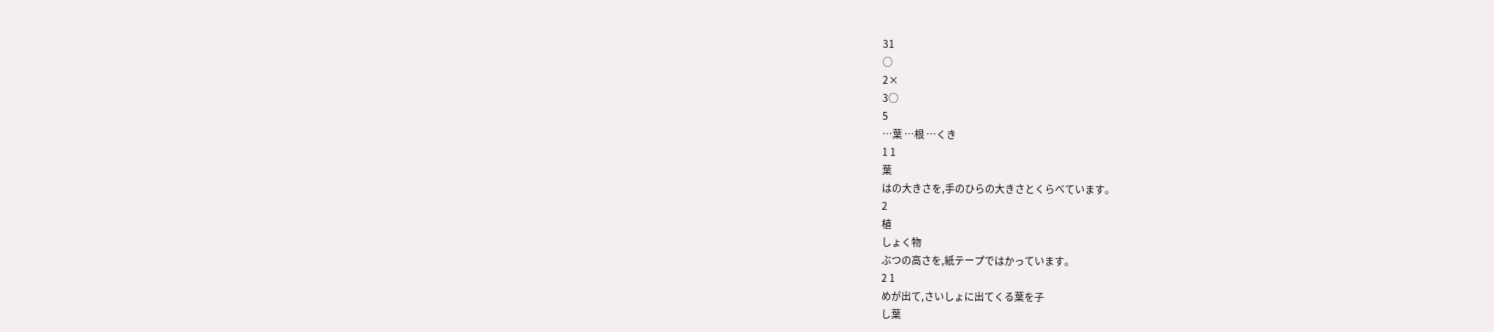31
○
2×
3○
5
…葉 …根 …くき
1 1
葉
はの大きさを,手のひらの大きさとくらべています。
2
植
しょく物
ぶつの高さを,紙テープではかっています。
2 1
めが出て,さいしょに出てくる葉を子
し葉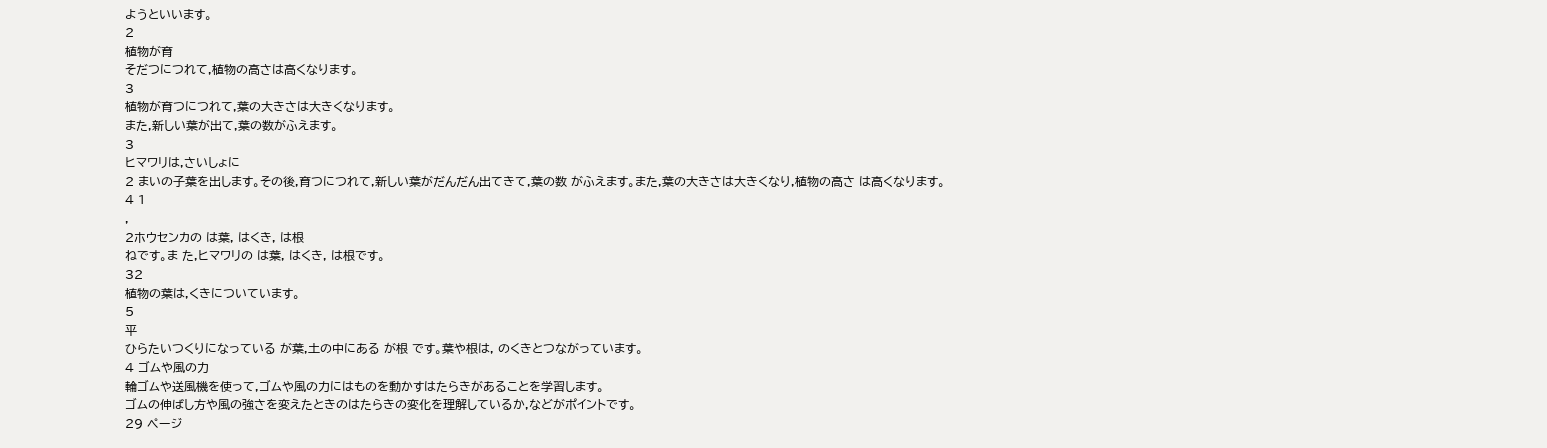ようといいます。
2
植物が育
そだつにつれて,植物の高さは高くなります。
3
植物が育つにつれて,葉の大きさは大きくなります。
また,新しい葉が出て,葉の数がふえます。
3
ヒマワリは,さいしょに
2 まいの子葉を出します。その後,育つにつれて,新しい葉がだんだん出てきて,葉の数 がふえます。また,葉の大きさは大きくなり,植物の高さ は高くなります。
4 1
,
2ホウセンカの は葉, はくき, は根
ねです。ま た,ヒマワリの は葉, はくき, は根です。
32
植物の葉は,くきについています。
5
平
ひらたいつくりになっている が葉,土の中にある が根 です。葉や根は, のくきとつながっています。
4 ゴムや風の力
輪ゴムや送風機を使って,ゴムや風の力にはものを動かすはたらきがあることを学習します。
ゴムの伸ばし方や風の強さを変えたときのはたらきの変化を理解しているか,などがポイントです。
29 ページ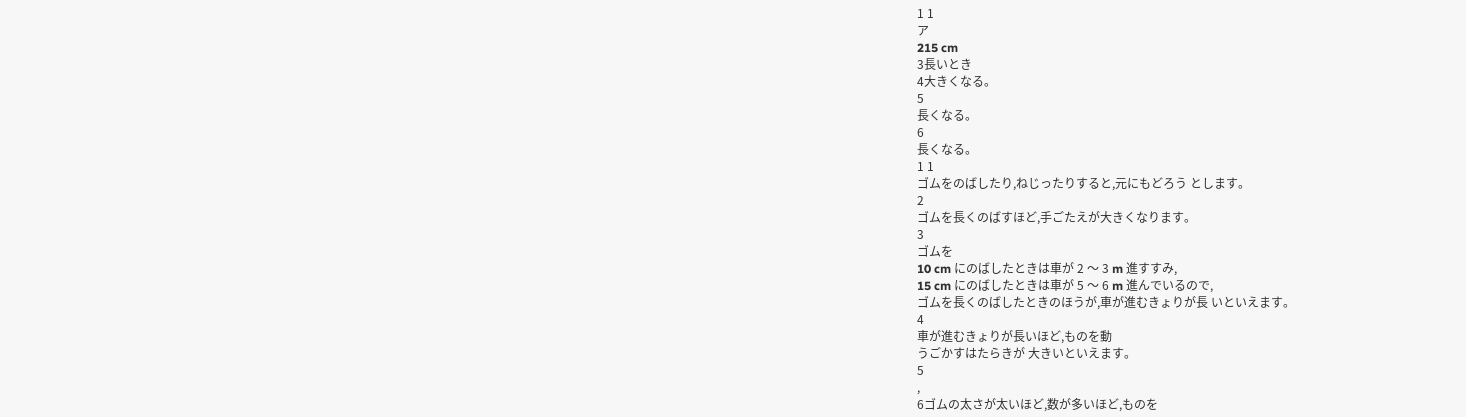1 1
ア
215 cm
3長いとき
4大きくなる。
5
長くなる。
6
長くなる。
1 1
ゴムをのばしたり,ねじったりすると,元にもどろう とします。
2
ゴムを長くのばすほど,手ごたえが大きくなります。
3
ゴムを
10 cm にのばしたときは車が 2 〜 3 m 進すすみ,
15 cm にのばしたときは車が 5 〜 6 m 進んでいるので,
ゴムを長くのばしたときのほうが,車が進むきょりが長 いといえます。
4
車が進むきょりが長いほど,ものを動
うごかすはたらきが 大きいといえます。
5
,
6ゴムの太さが太いほど,数が多いほど,ものを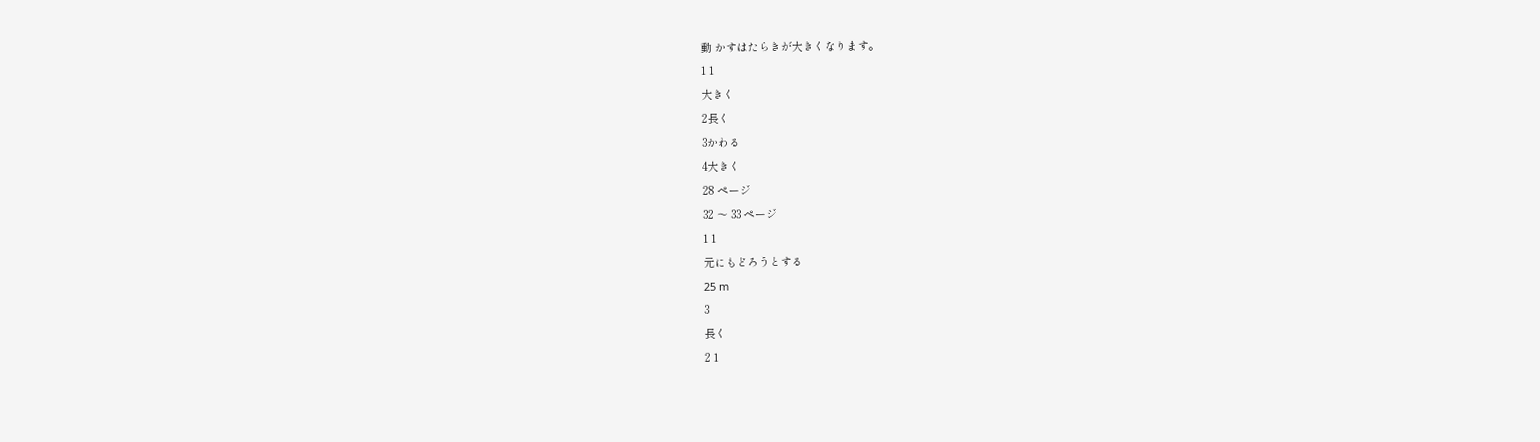動 かすはたらきが大きくなります。
1 1
大きく
2長く
3かわる
4大きく
28 ページ
32 〜 33 ページ
1 1
元にもどろうとする
25 m
3
長く
2 1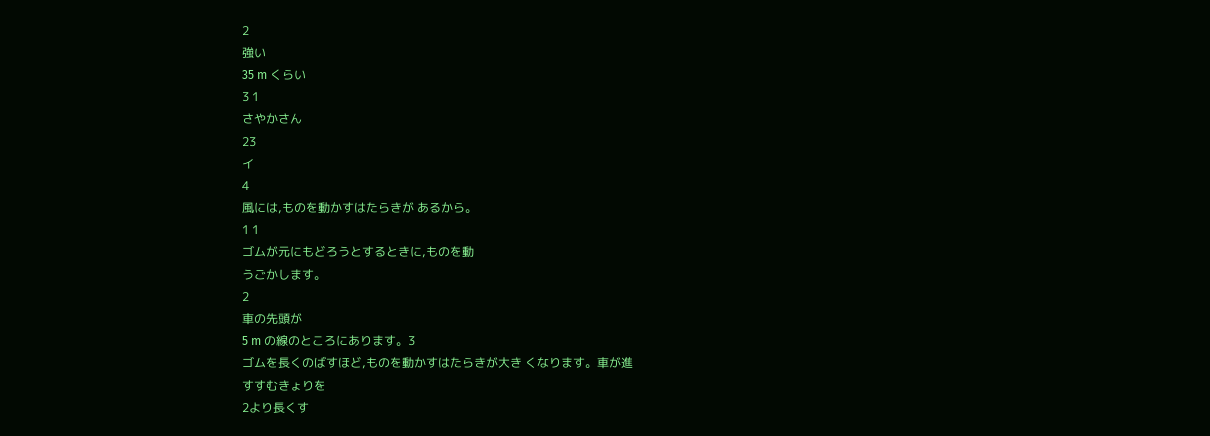2
強い
35 m くらい
3 1
さやかさん
23
イ
4
風には,ものを動かすはたらきが あるから。
1 1
ゴムが元にもどろうとするときに,ものを動
うごかします。
2
車の先頭が
5 m の線のところにあります。3
ゴムを長くのばすほど,ものを動かすはたらきが大き くなります。車が進
すすむきょりを
2より長くす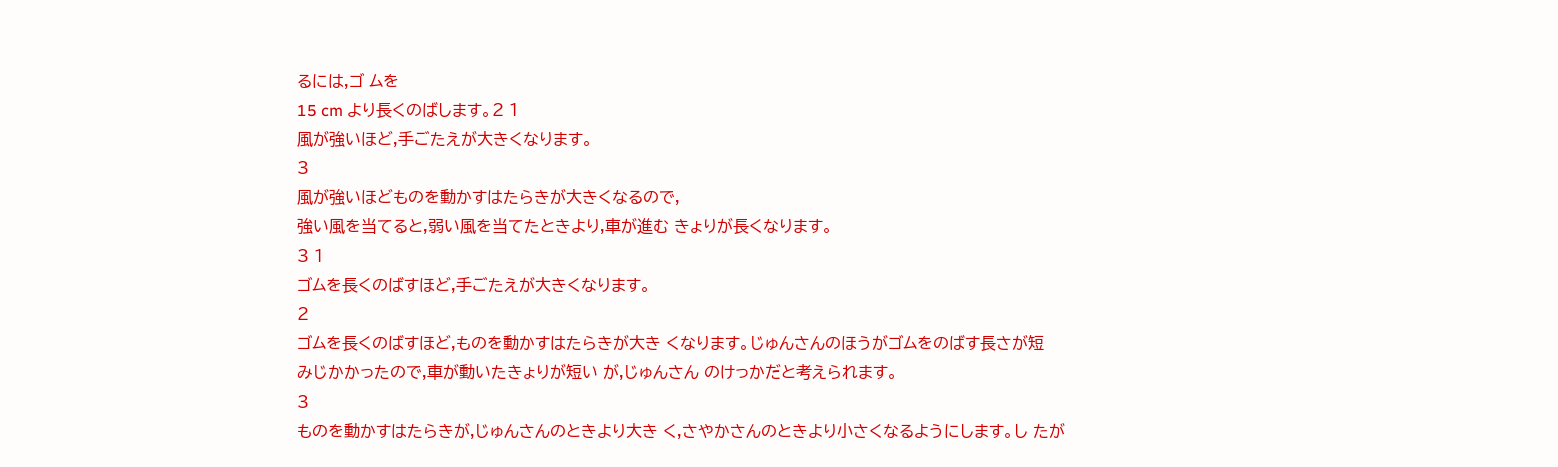るには,ゴ ムを
15 cm より長くのばします。2 1
風が強いほど,手ごたえが大きくなります。
3
風が強いほどものを動かすはたらきが大きくなるので,
強い風を当てると,弱い風を当てたときより,車が進む きょりが長くなります。
3 1
ゴムを長くのばすほど,手ごたえが大きくなります。
2
ゴムを長くのばすほど,ものを動かすはたらきが大き くなります。じゅんさんのほうがゴムをのばす長さが短
みじかかったので,車が動いたきょりが短い が,じゅんさん のけっかだと考えられます。
3
ものを動かすはたらきが,じゅんさんのときより大き く,さやかさんのときより小さくなるようにします。し たが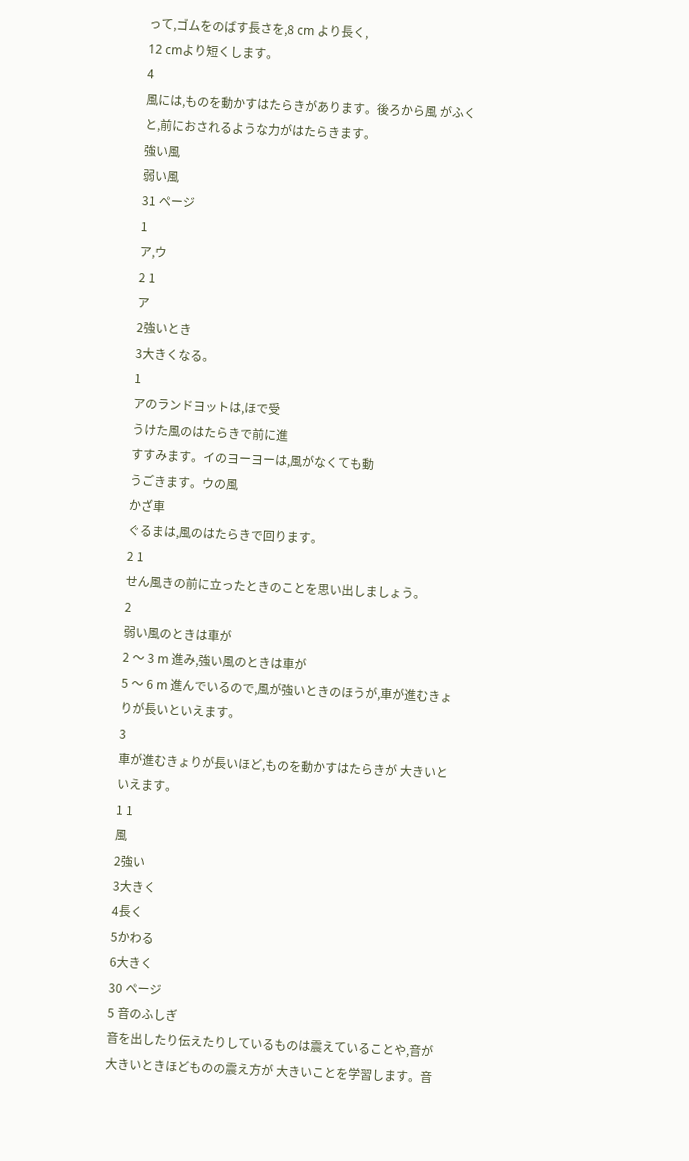って,ゴムをのばす長さを,8 cm より長く,
12 cmより短くします。
4
風には,ものを動かすはたらきがあります。後ろから風 がふくと,前におされるような力がはたらきます。
強い風
弱い風
31 ページ
1
ア,ウ
2 1
ア
2強いとき
3大きくなる。
1
アのランドヨットは,ほで受
うけた風のはたらきで前に進
すすみます。イのヨーヨーは,風がなくても動
うごきます。ウの風
かざ車
ぐるまは,風のはたらきで回ります。
2 1
せん風きの前に立ったときのことを思い出しましょう。
2
弱い風のときは車が
2 〜 3 m 進み,強い風のときは車が
5 〜 6 m 進んでいるので,風が強いときのほうが,車が進むきょりが長いといえます。
3
車が進むきょりが長いほど,ものを動かすはたらきが 大きいといえます。
1 1
風
2強い
3大きく
4長く
5かわる
6大きく
30 ページ
5 音のふしぎ
音を出したり伝えたりしているものは震えていることや,音が大きいときほどものの震え方が 大きいことを学習します。音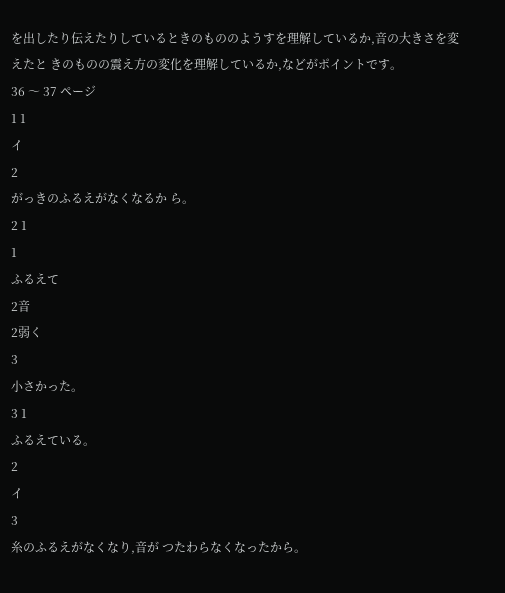を出したり伝えたりしているときのもののようすを理解しているか,音の大きさを変えたと きのものの震え方の変化を理解しているか,などがポイントです。
36 〜 37 ページ
1 1
イ
2
がっきのふるえがなくなるか ら。
2 1
1
ふるえて
2音
2弱く
3
小さかった。
3 1
ふるえている。
2
イ
3
糸のふるえがなくなり,音が つたわらなくなったから。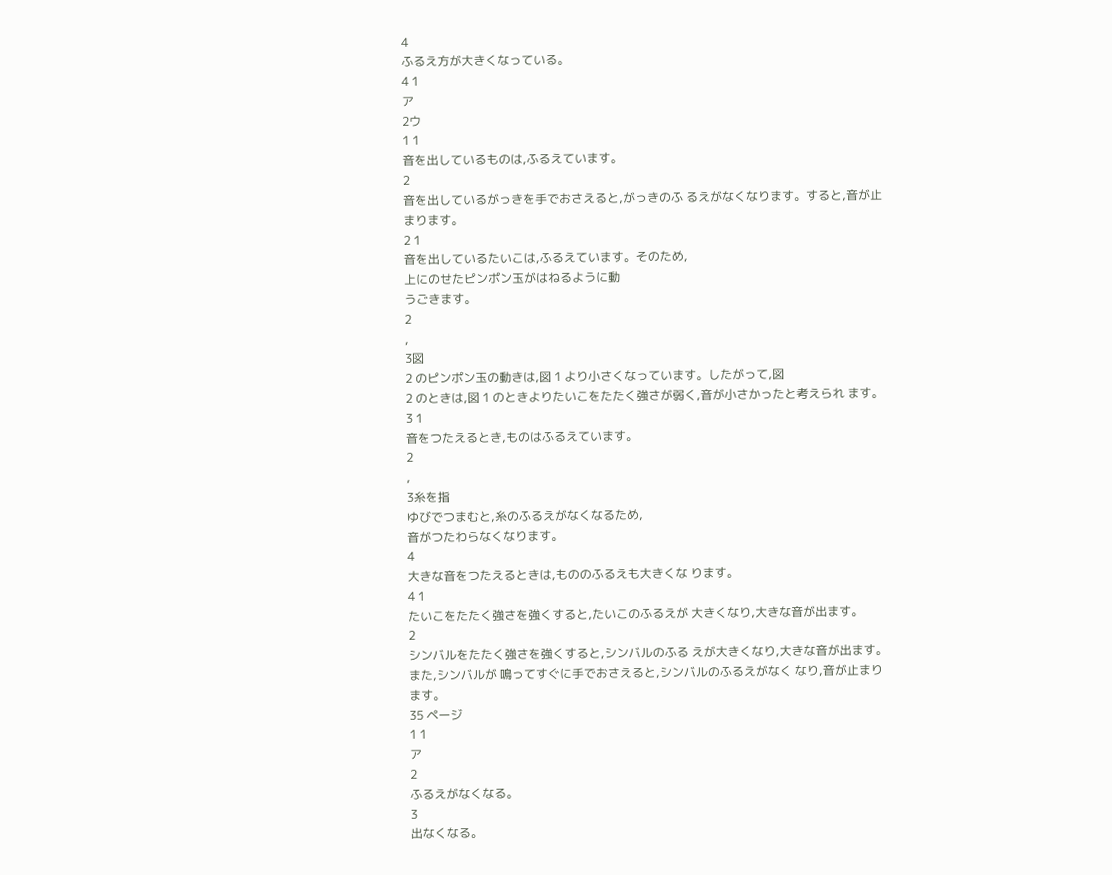4
ふるえ方が大きくなっている。
4 1
ア
2ウ
1 1
音を出しているものは,ふるえています。
2
音を出しているがっきを手でおさえると,がっきのふ るえがなくなります。すると,音が止まります。
2 1
音を出しているたいこは,ふるえています。そのため,
上にのせたピンポン玉がはねるように動
うごきます。
2
,
3図
2 のピンポン玉の動きは,図 1 より小さくなっています。したがって,図
2 のときは,図 1 のときよりたいこをたたく強さが弱く,音が小さかったと考えられ ます。
3 1
音をつたえるとき,ものはふるえています。
2
,
3糸を指
ゆびでつまむと,糸のふるえがなくなるため,
音がつたわらなくなります。
4
大きな音をつたえるときは,もののふるえも大きくな ります。
4 1
たいこをたたく強さを強くすると,たいこのふるえが 大きくなり,大きな音が出ます。
2
シンバルをたたく強さを強くすると,シンバルのふる えが大きくなり,大きな音が出ます。また,シンバルが 鳴ってすぐに手でおさえると,シンバルのふるえがなく なり,音が止まります。
35 ページ
1 1
ア
2
ふるえがなくなる。
3
出なくなる。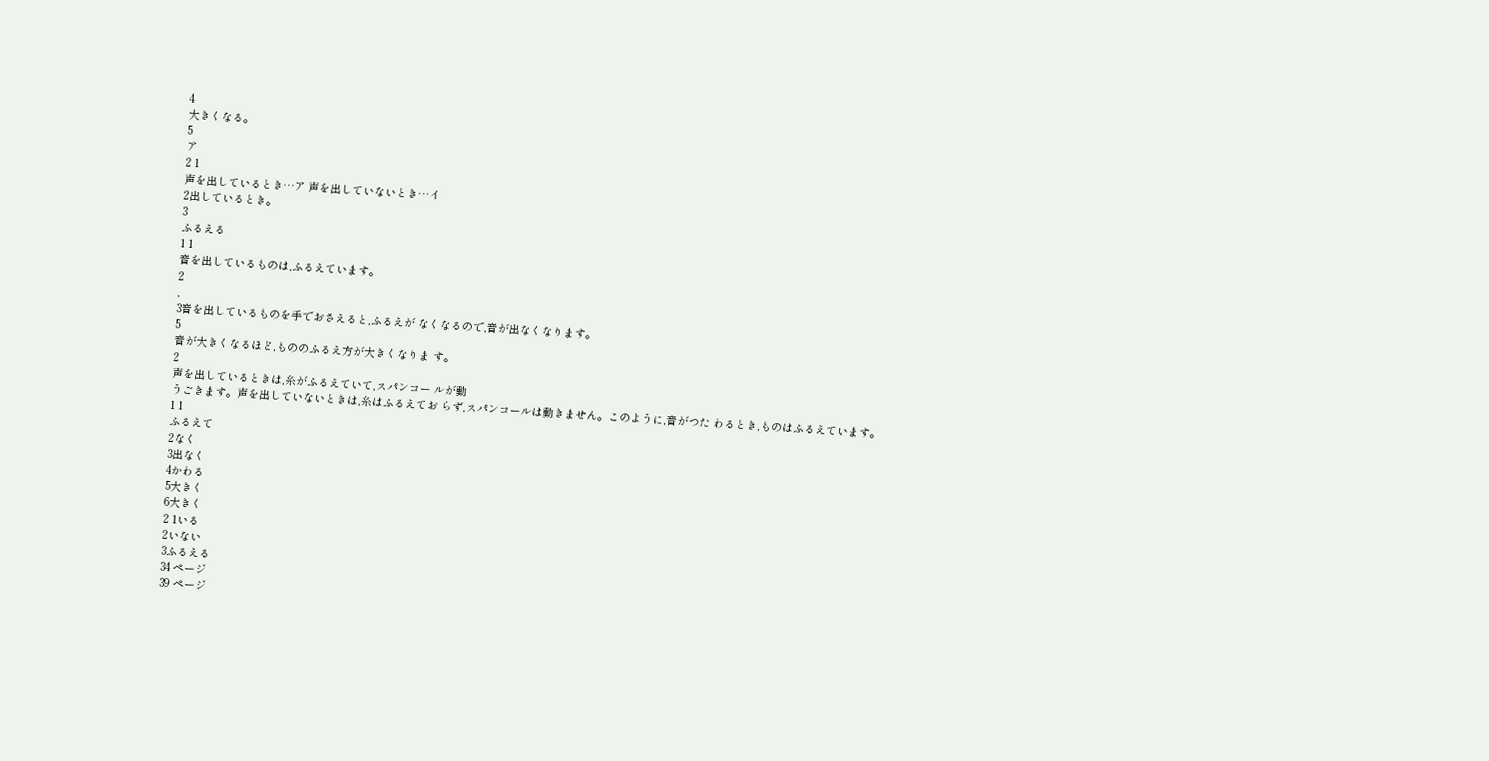4
大きくなる。
5
ア
2 1
声を出しているとき…ア 声を出していないとき…イ
2出しているとき。
3
ふるえる
1 1
音を出しているものは,ふるえています。
2
,
3音を出しているものを手でおさえると,ふるえが なくなるので,音が出なくなります。
5
音が大きくなるほど,もののふるえ方が大きくなりま す。
2
声を出しているときは,糸がふるえていて,スパンコー ルが動
うごきます。声を出していないときは,糸はふるえてお らず,スパンコールは動きません。このように,音がつた わるとき,ものはふるえています。
1 1
ふるえて
2なく
3出なく
4かわる
5大きく
6大きく
2 1いる
2いない
3ふるえる
34 ページ
39 ページ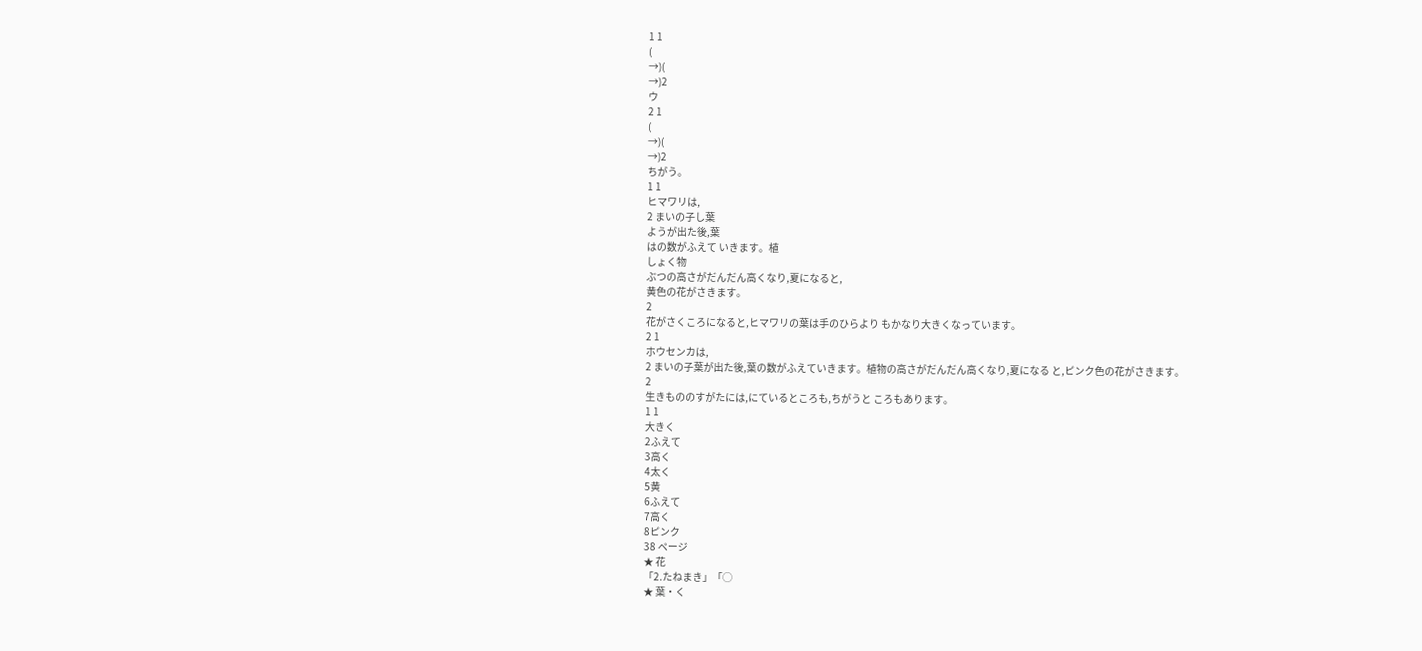1 1
(
→)(
→)2
ウ
2 1
(
→)(
→)2
ちがう。
1 1
ヒマワリは,
2 まいの子し葉
ようが出た後,葉
はの数がふえて いきます。植
しょく物
ぶつの高さがだんだん高くなり,夏になると,
黄色の花がさきます。
2
花がさくころになると,ヒマワリの葉は手のひらより もかなり大きくなっています。
2 1
ホウセンカは,
2 まいの子葉が出た後,葉の数がふえていきます。植物の高さがだんだん高くなり,夏になる と,ピンク色の花がさきます。
2
生きもののすがたには,にているところも,ちがうと ころもあります。
1 1
大きく
2ふえて
3高く
4太く
5黄
6ふえて
7高く
8ピンク
38 ページ
★ 花
「2.たねまき」「◯
★ 葉・く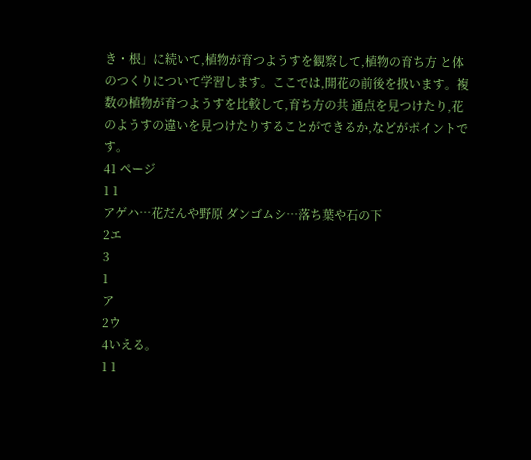き・根」に続いて,植物が育つようすを観察して,植物の育ち方 と体のつくりについて学習します。ここでは,開花の前後を扱います。複数の植物が育つようすを比較して,育ち方の共 通点を見つけたり,花のようすの違いを見つけたりすることができるか,などがポイントです。
41 ページ
1 1
アゲハ…花だんや野原 ダンゴムシ…落ち葉や石の下
2エ
3
1
ア
2ウ
4いえる。
1 1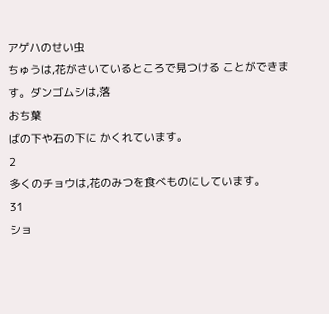アゲハのせい虫
ちゅうは,花がさいているところで見つける ことができます。ダンゴムシは,落
おち葉
ばの下や石の下に かくれています。
2
多くのチョウは,花のみつを食べものにしています。
31
ショ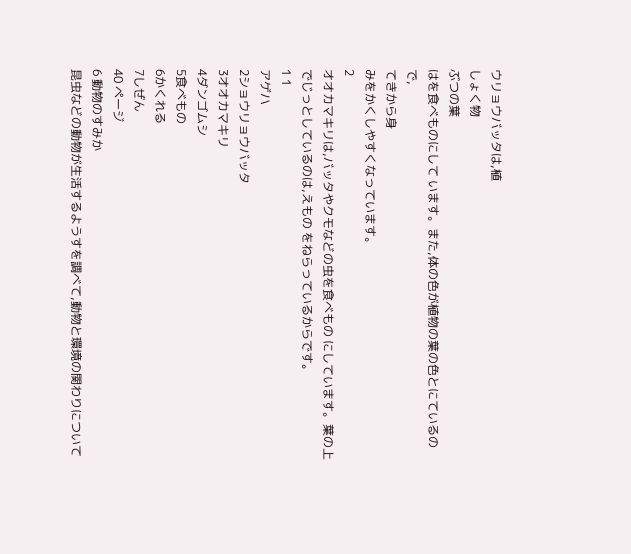ウリョウバッタは,植
しょく物
ぶつの葉
はを食べものにして います。また,体の色が植物の葉の色とにているので,
てきから身
みをかくしやすくなっています。
2
オオカマキリは,バッタやクモなどの虫を食べもの にしています。葉の上でじっとしているのは,えもの をねらっているからです。
1 1
アゲハ
2ショウリョウバッタ
3オオカマキリ
4ダンゴムシ
5食べもの
6かくれる
7しぜん
40 ページ
6 動物のすみか
昆虫などの動物が生活するようすを調べて,動物と環境の関わりについて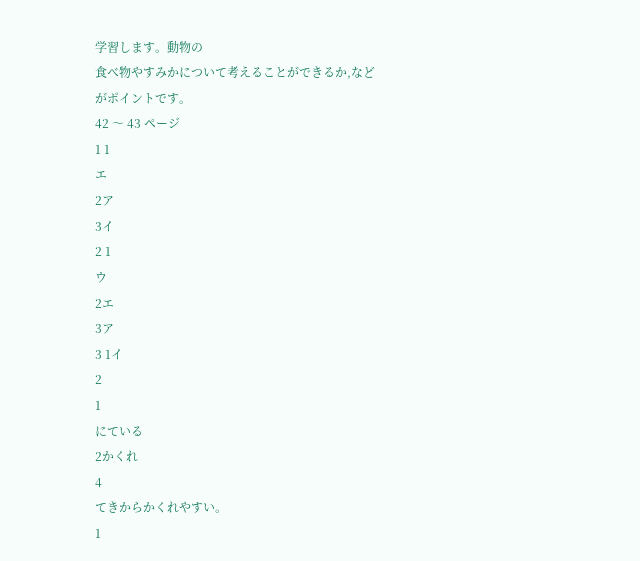学習します。動物の
食べ物やすみかについて考えることができるか,などがポイントです。
42 〜 43 ページ
1 1
エ
2ア
3イ
2 1
ウ
2エ
3ア
3 1イ
2
1
にている
2かくれ
4
てきからかくれやすい。
1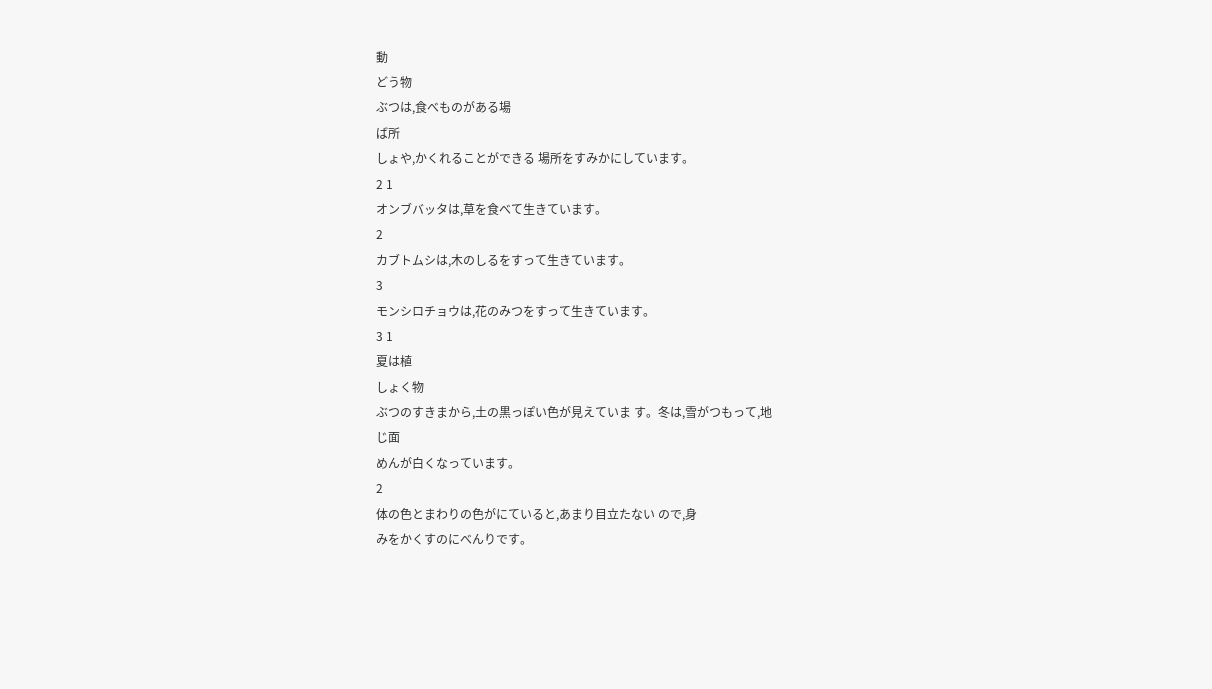動
どう物
ぶつは,食べものがある場
ば所
しょや,かくれることができる 場所をすみかにしています。
2 1
オンブバッタは,草を食べて生きています。
2
カブトムシは,木のしるをすって生きています。
3
モンシロチョウは,花のみつをすって生きています。
3 1
夏は植
しょく物
ぶつのすきまから,土の黒っぽい色が見えていま す。冬は,雪がつもって,地
じ面
めんが白くなっています。
2
体の色とまわりの色がにていると,あまり目立たない ので,身
みをかくすのにべんりです。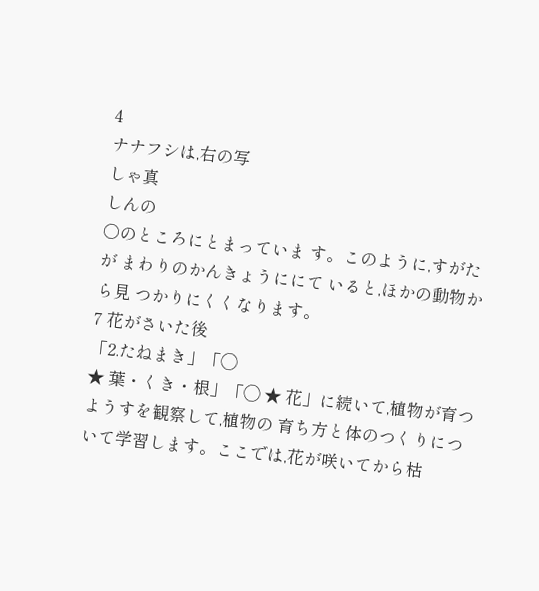4
ナナフシは,右の写
しゃ真
しんの
○のところにとまっていま す。このように,すがたが まわりのかんきょうににて いると,ほかの動物から見 つかりにくくなります。
7 花がさいた後
「2.たねまき」「◯
★ 葉・くき・根」「◯ ★ 花」に続いて,植物が育つようすを観察して,植物の 育ち方と体のつくりについて学習します。ここでは,花が咲いてから枯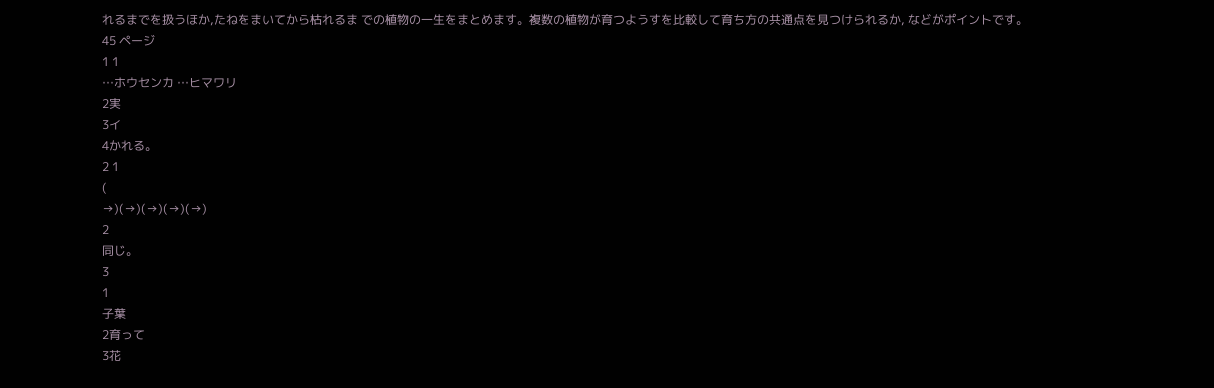れるまでを扱うほか,たねをまいてから枯れるま での植物の一生をまとめます。複数の植物が育つようすを比較して育ち方の共通点を見つけられるか, などがポイントです。
45 ページ
1 1
…ホウセンカ …ヒマワリ
2実
3イ
4かれる。
2 1
(
→)(→)(→)(→)(→)
2
同じ。
3
1
子葉
2育って
3花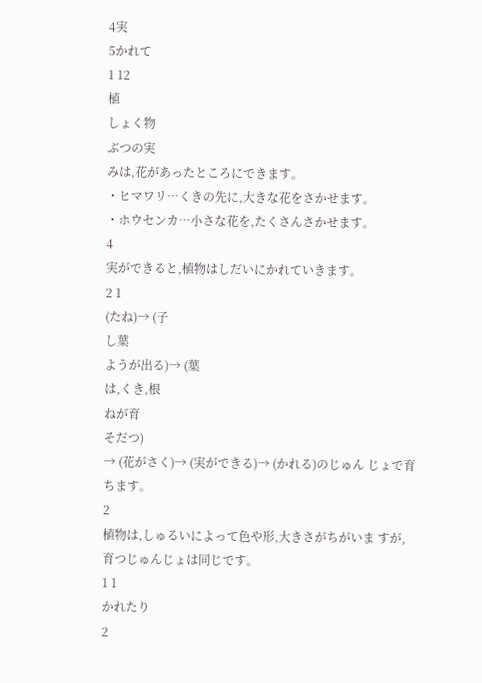4実
5かれて
1 12
植
しょく物
ぶつの実
みは,花があったところにできます。
・ヒマワリ…くきの先に,大きな花をさかせます。
・ホウセンカ…小さな花を,たくさんさかせます。
4
実ができると,植物はしだいにかれていきます。
2 1
(たね)→ (子
し葉
ようが出る)→ (葉
は,くき,根
ねが育
そだつ)
→ (花がさく)→ (実ができる)→ (かれる)のじゅん じょで育ちます。
2
植物は,しゅるいによって色や形,大きさがちがいま すが,育つじゅんじょは同じです。
1 1
かれたり
2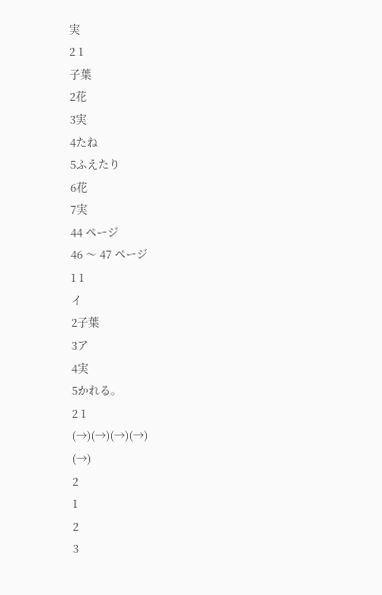実
2 1
子葉
2花
3実
4たね
5ふえたり
6花
7実
44 ページ
46 〜 47 ページ
1 1
イ
2子葉
3ア
4実
5かれる。
2 1
(→)(→)(→)(→)
(→)
2
1
2
3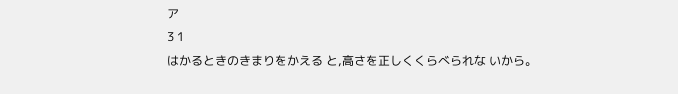ア
3 1
はかるときのきまりをかえる と,高さを正しくくらべられな いから。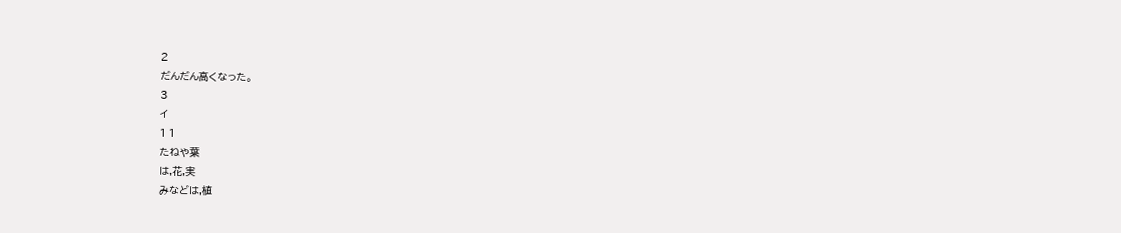2
だんだん高くなった。
3
イ
1 1
たねや葉
は,花,実
みなどは,植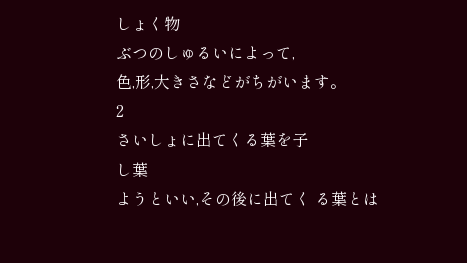しょく物
ぶつのしゅるいによって,
色,形,大きさなどがちがいます。
2
さいしょに出てくる葉を子
し葉
ようといい,その後に出てく る葉とは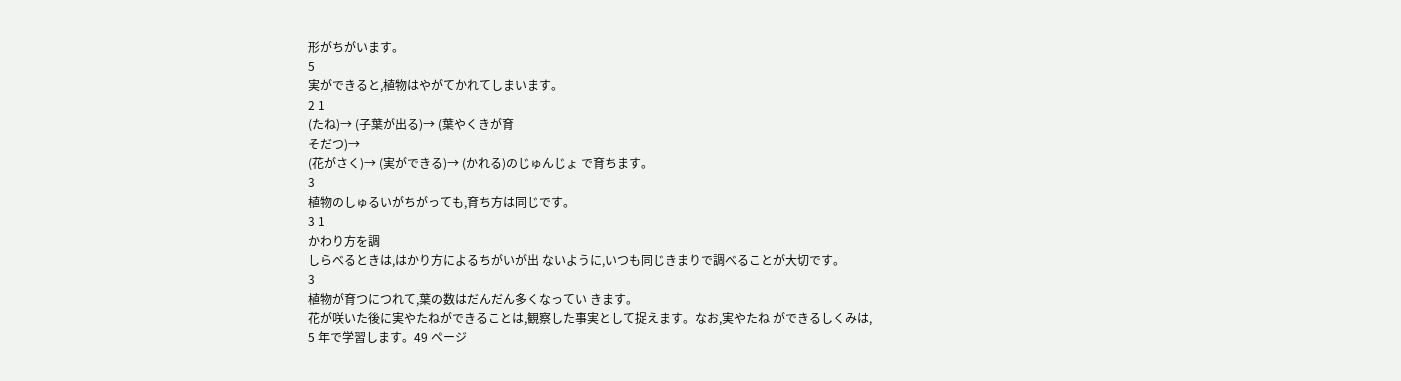形がちがいます。
5
実ができると,植物はやがてかれてしまいます。
2 1
(たね)→ (子葉が出る)→ (葉やくきが育
そだつ)→
(花がさく)→ (実ができる)→ (かれる)のじゅんじょ で育ちます。
3
植物のしゅるいがちがっても,育ち方は同じです。
3 1
かわり方を調
しらべるときは,はかり方によるちがいが出 ないように,いつも同じきまりで調べることが大切です。
3
植物が育つにつれて,葉の数はだんだん多くなってい きます。
花が咲いた後に実やたねができることは,観察した事実として捉えます。なお,実やたね ができるしくみは,
5 年で学習します。49 ページ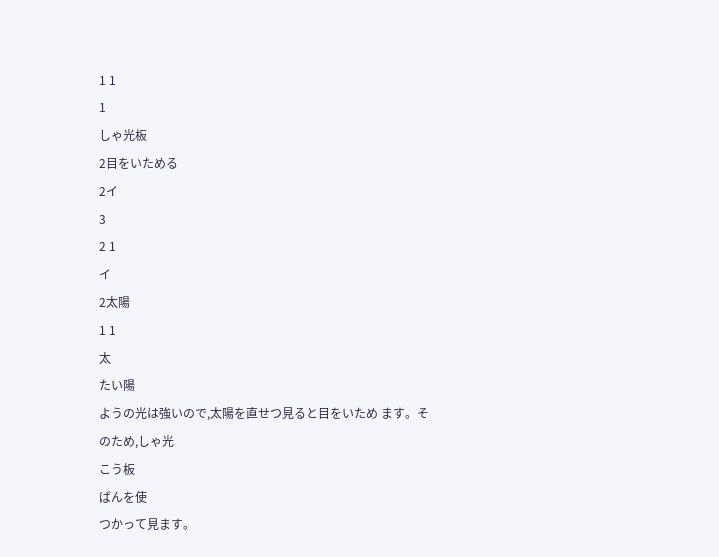1 1
1
しゃ光板
2目をいためる
2イ
3
2 1
イ
2太陽
1 1
太
たい陽
ようの光は強いので,太陽を直せつ見ると目をいため ます。そのため,しゃ光
こう板
ばんを使
つかって見ます。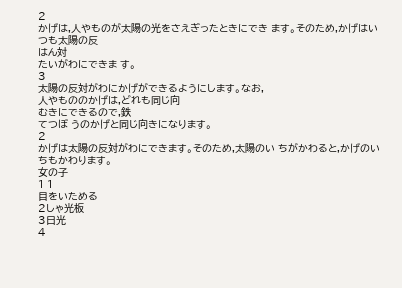2
かげは,人やものが太陽の光をさえぎったときにでき ます。そのため,かげはいつも太陽の反
はん対
たいがわにできま す。
3
太陽の反対がわにかげができるようにします。なお,
人やもののかげは,どれも同じ向
むきにできるので,鉄
てつぼ うのかげと同じ向きになります。
2
かげは太陽の反対がわにできます。そのため,太陽のい ちがかわると,かげのいちもかわります。
女の子
1 1
目をいためる
2しゃ光板
3日光
4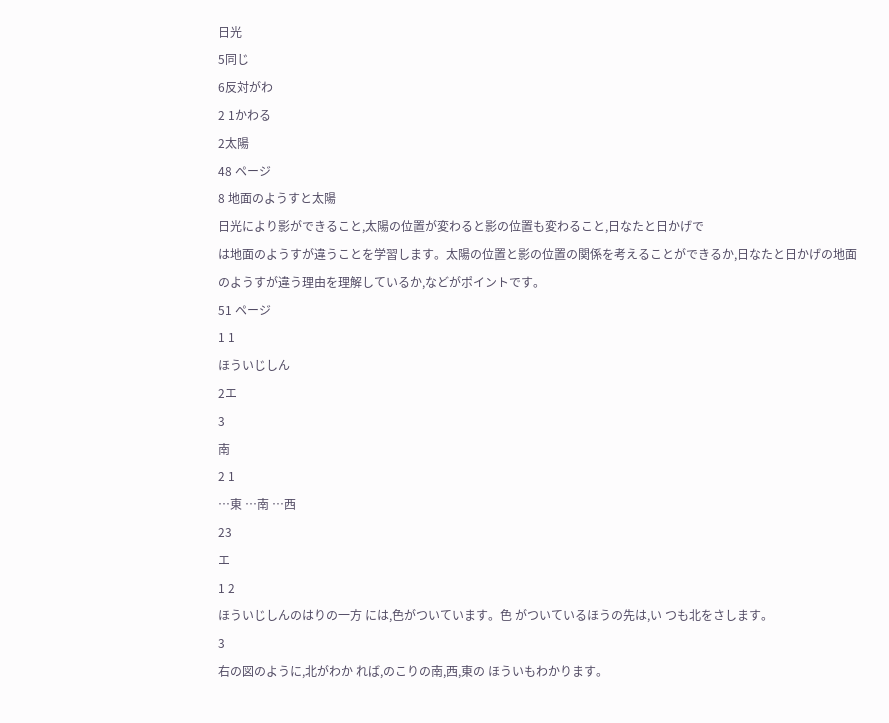日光
5同じ
6反対がわ
2 1かわる
2太陽
48 ページ
8 地面のようすと太陽
日光により影ができること,太陽の位置が変わると影の位置も変わること,日なたと日かげで
は地面のようすが違うことを学習します。太陽の位置と影の位置の関係を考えることができるか,日なたと日かげの地面
のようすが違う理由を理解しているか,などがポイントです。
51 ページ
1 1
ほういじしん
2エ
3
南
2 1
…東 …南 …西
23
エ
1 2
ほういじしんのはりの一方 には,色がついています。色 がついているほうの先は,い つも北をさします。
3
右の図のように,北がわか れば,のこりの南,西,東の ほういもわかります。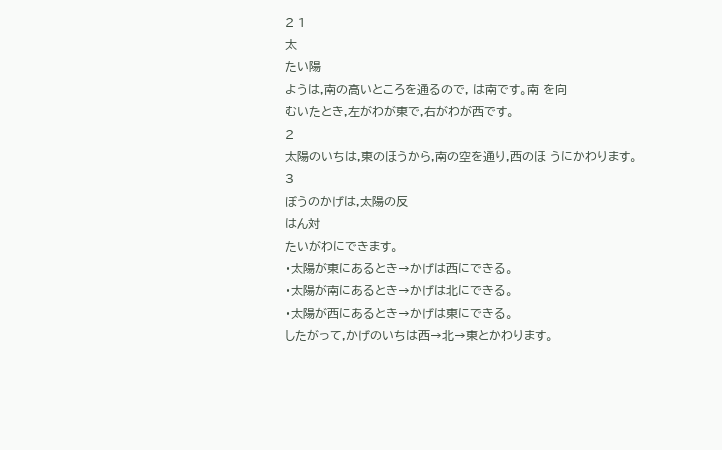2 1
太
たい陽
ようは,南の高いところを通るので, は南です。南 を向
むいたとき,左がわが東で,右がわが西です。
2
太陽のいちは,東のほうから,南の空を通り,西のほ うにかわります。
3
ぼうのかげは,太陽の反
はん対
たいがわにできます。
・太陽が東にあるとき→かげは西にできる。
・太陽が南にあるとき→かげは北にできる。
・太陽が西にあるとき→かげは東にできる。
したがって,かげのいちは西→北→東とかわります。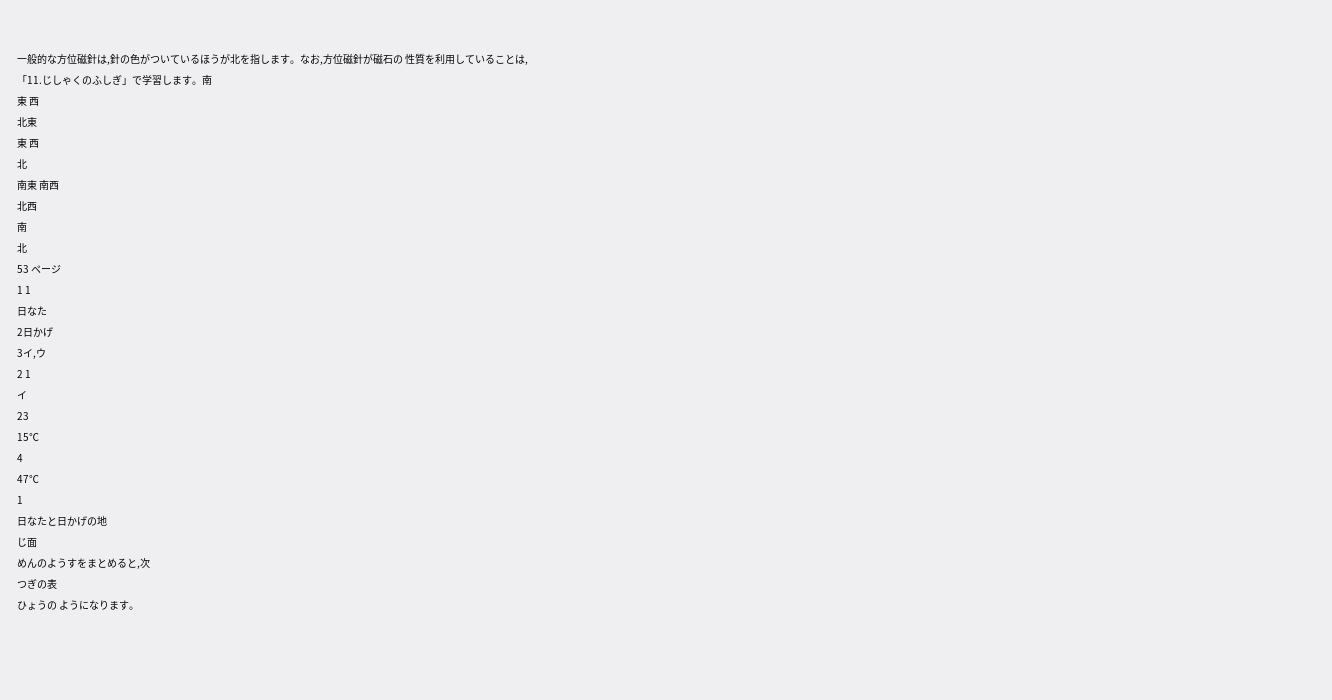一般的な方位磁針は,針の色がついているほうが北を指します。なお,方位磁針が磁石の 性質を利用していることは,
「11.じしゃくのふしぎ」で学習します。南
東 西
北東
東 西
北
南東 南西
北西
南
北
53 ページ
1 1
日なた
2日かげ
3イ,ウ
2 1
イ
23
15℃
4
47℃
1
日なたと日かげの地
じ面
めんのようすをまとめると,次
つぎの表
ひょうの ようになります。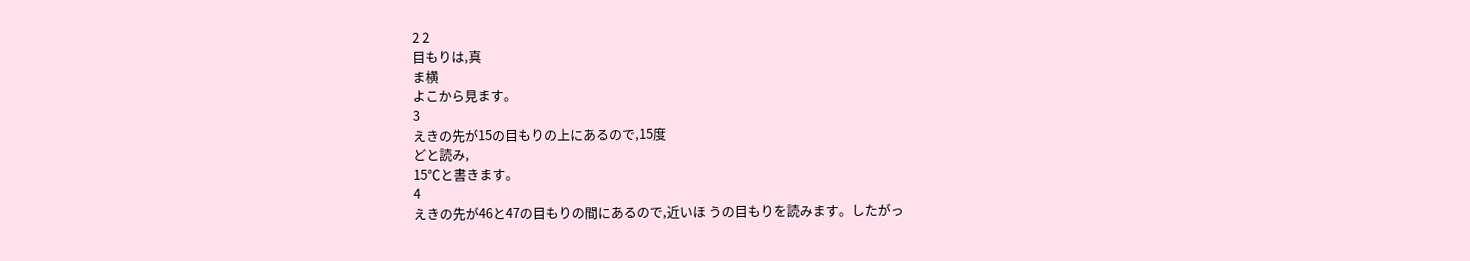2 2
目もりは,真
ま横
よこから見ます。
3
えきの先が15の目もりの上にあるので,15度
どと読み,
15℃と書きます。
4
えきの先が46と47の目もりの間にあるので,近いほ うの目もりを読みます。したがっ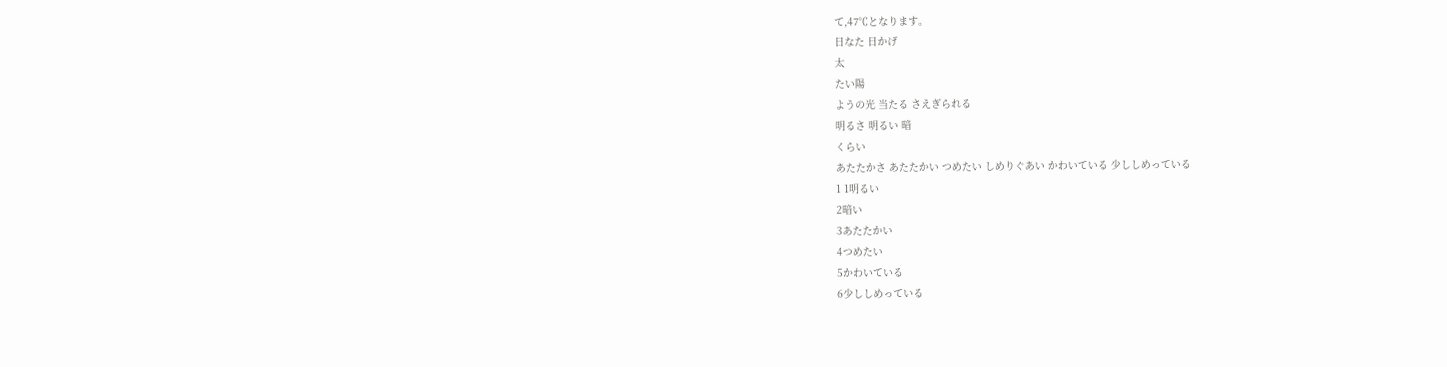て,47℃となります。
日なた 日かげ
太
たい陽
ようの光 当たる さえぎられる
明るさ 明るい 暗
くらい
あたたかさ あたたかい つめたい しめりぐあい かわいている 少ししめっている
1 1明るい
2暗い
3あたたかい
4つめたい
5かわいている
6少ししめっている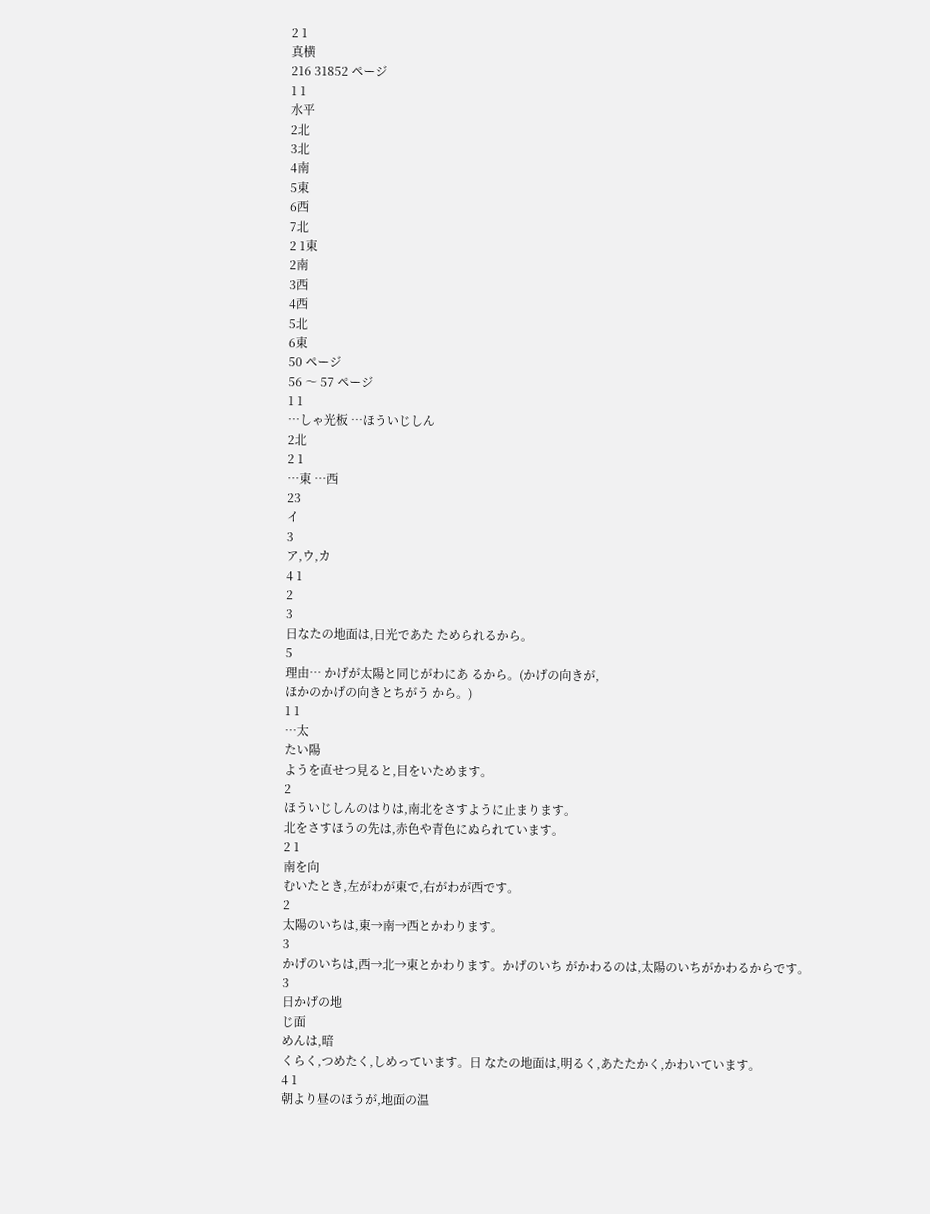2 1
真横
216 31852 ページ
1 1
水平
2北
3北
4南
5東
6西
7北
2 1東
2南
3西
4西
5北
6東
50 ページ
56 〜 57 ページ
1 1
…しゃ光板 …ほういじしん
2北
2 1
…東 …西
23
イ
3
ア,ウ,カ
4 1
2
3
日なたの地面は,日光であた ためられるから。
5
理由… かげが太陽と同じがわにあ るから。(かげの向きが,
ほかのかげの向きとちがう から。)
1 1
…太
たい陽
ようを直せつ見ると,目をいためます。
2
ほういじしんのはりは,南北をさすように止まります。
北をさすほうの先は,赤色や青色にぬられています。
2 1
南を向
むいたとき,左がわが東で,右がわが西です。
2
太陽のいちは,東→南→西とかわります。
3
かげのいちは,西→北→東とかわります。かげのいち がかわるのは,太陽のいちがかわるからです。
3
日かげの地
じ面
めんは,暗
くらく,つめたく,しめっています。日 なたの地面は,明るく,あたたかく,かわいています。
4 1
朝より昼のほうが,地面の温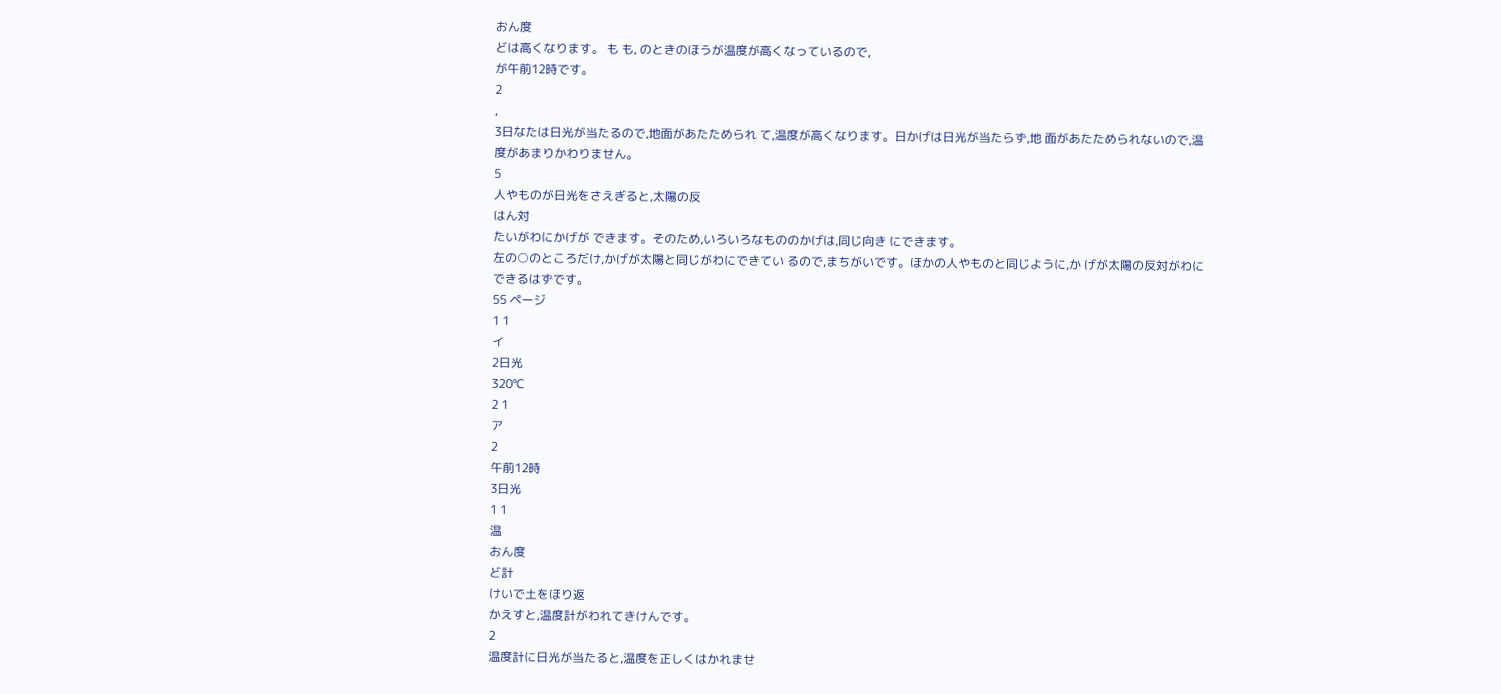おん度
どは高くなります。 も も, のときのほうが温度が高くなっているので,
が午前12時です。
2
,
3日なたは日光が当たるので,地面があたためられ て,温度が高くなります。日かげは日光が当たらず,地 面があたためられないので,温度があまりかわりません。
5
人やものが日光をさえぎると,太陽の反
はん対
たいがわにかげが できます。そのため,いろいろなもののかげは,同じ向き にできます。
左の○のところだけ,かげが太陽と同じがわにできてい るので,まちがいです。ほかの人やものと同じように,か げが太陽の反対がわにできるはずです。
55 ページ
1 1
イ
2日光
320℃
2 1
ア
2
午前12時
3日光
1 1
温
おん度
ど計
けいで土をほり返
かえすと,温度計がわれてきけんです。
2
温度計に日光が当たると,温度を正しくはかれませ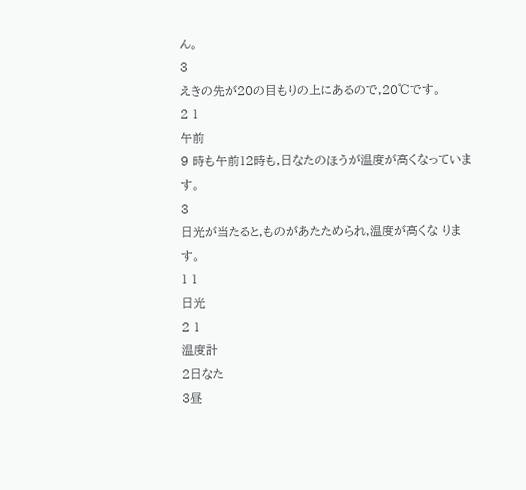ん。
3
えきの先が20の目もりの上にあるので,20℃です。
2 1
午前
9 時も午前12時も,日なたのほうが温度が高くなっています。
3
日光が当たると,ものがあたためられ,温度が高くな ります。
1 1
日光
2 1
温度計
2日なた
3昼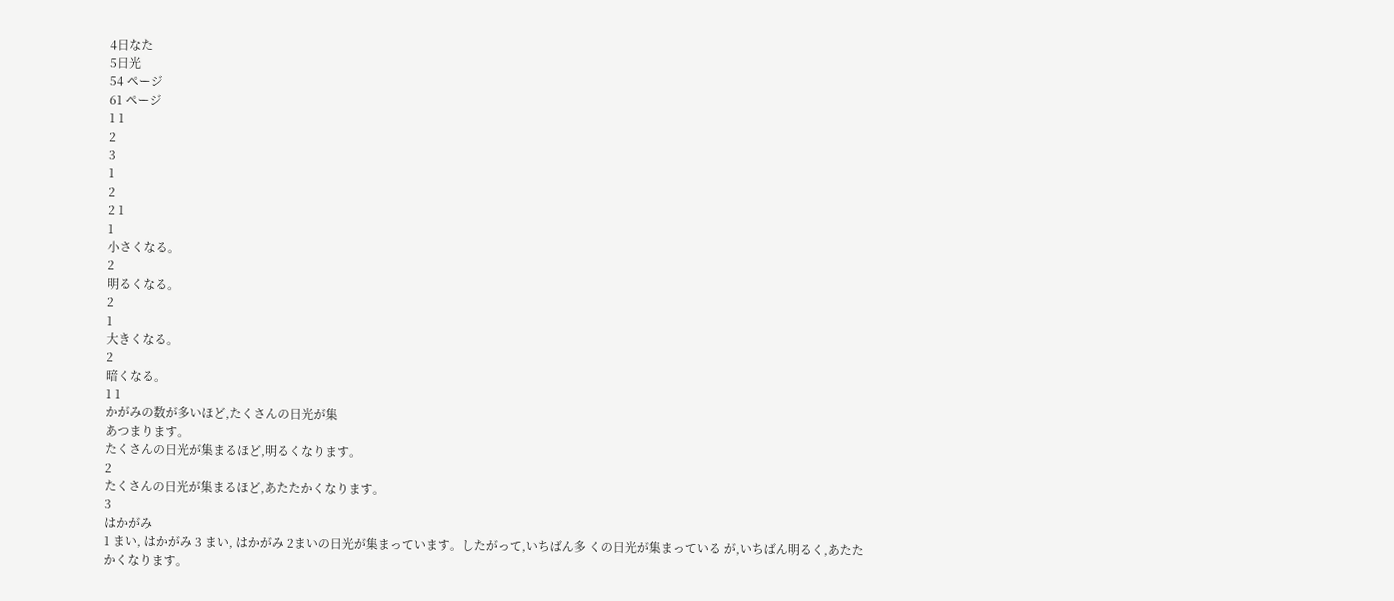4日なた
5日光
54 ページ
61 ページ
1 1
2
3
1
2
2 1
1
小さくなる。
2
明るくなる。
2
1
大きくなる。
2
暗くなる。
1 1
かがみの数が多いほど,たくさんの日光が集
あつまります。
たくさんの日光が集まるほど,明るくなります。
2
たくさんの日光が集まるほど,あたたかくなります。
3
はかがみ
1 まい, はかがみ 3 まい, はかがみ 2まいの日光が集まっています。したがって,いちばん多 くの日光が集まっている が,いちばん明るく,あたた かくなります。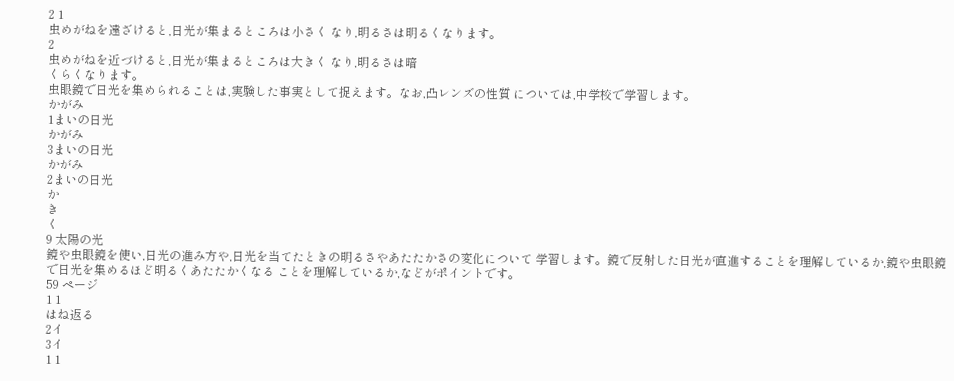2 1
虫めがねを遠ざけると,日光が集まるところは小さく なり,明るさは明るくなります。
2
虫めがねを近づけると,日光が集まるところは大きく なり,明るさは暗
くらくなります。
虫眼鏡で日光を集められることは,実験した事実として捉えます。なお,凸レンズの性質 については,中学校で学習します。
かがみ
1まいの日光
かがみ
3まいの日光
かがみ
2まいの日光
か
き
く
9 太陽の光
鏡や虫眼鏡を使い,日光の進み方や,日光を当てたときの明るさやあたたかさの変化について 学習します。鏡で反射した日光が直進することを理解しているか,鏡や虫眼鏡で日光を集めるほど明るくあたたかくなる ことを理解しているか,などがポイントです。
59 ページ
1 1
はね返る
2イ
3イ
1 1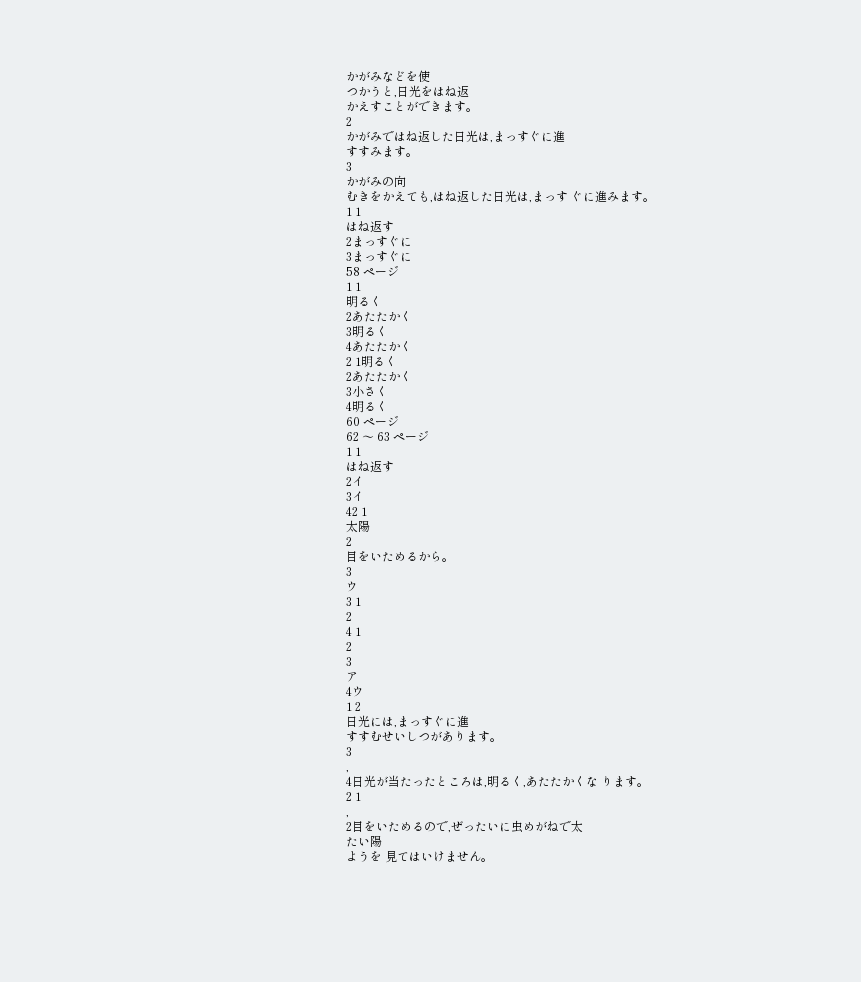かがみなどを使
つかうと,日光をはね返
かえすことができます。
2
かがみではね返した日光は,まっすぐに進
すすみます。
3
かがみの向
むきをかえても,はね返した日光は,まっす ぐに進みます。
1 1
はね返す
2まっすぐに
3まっすぐに
58 ページ
1 1
明るく
2あたたかく
3明るく
4あたたかく
2 1明るく
2あたたかく
3小さく
4明るく
60 ページ
62 〜 63 ページ
1 1
はね返す
2イ
3イ
42 1
太陽
2
目をいためるから。
3
ウ
3 1
2
4 1
2
3
ア
4ウ
1 2
日光には,まっすぐに進
すすむせいしつがあります。
3
,
4日光が当たったところは,明るく,あたたかくな ります。
2 1
,
2目をいためるので,ぜったいに虫めがねで太
たい陽
ようを 見てはいけません。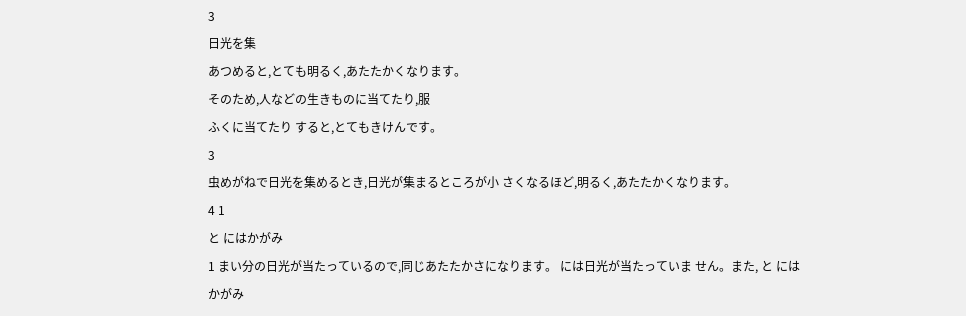3
日光を集
あつめると,とても明るく,あたたかくなります。
そのため,人などの生きものに当てたり,服
ふくに当てたり すると,とてもきけんです。
3
虫めがねで日光を集めるとき,日光が集まるところが小 さくなるほど,明るく,あたたかくなります。
4 1
と にはかがみ
1 まい分の日光が当たっているので,同じあたたかさになります。 には日光が当たっていま せん。また, と にはかがみ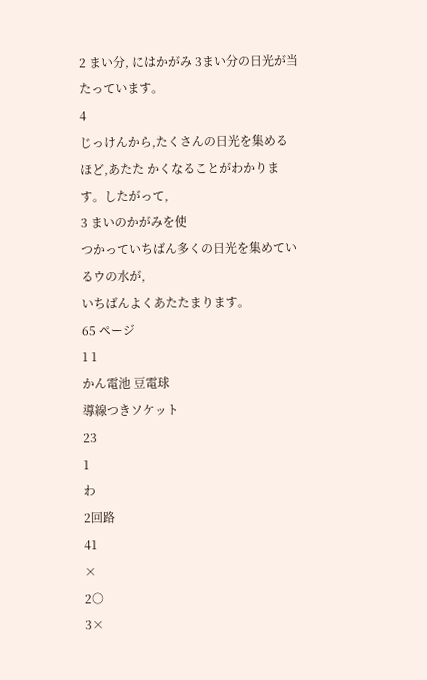2 まい分, にはかがみ 3まい分の日光が当たっています。
4
じっけんから,たくさんの日光を集めるほど,あたた かくなることがわかります。したがって,
3 まいのかがみを使
つかっていちばん多くの日光を集めているウの水が,
いちばんよくあたたまります。
65 ページ
1 1
かん電池 豆電球
導線つきソケット
23
1
わ
2回路
41
×
2○
3×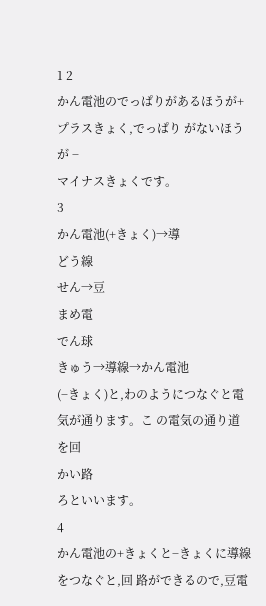1 2
かん電池のでっぱりがあるほうが+
プラスきょく,でっぱり がないほうが −
マイナスきょくです。
3
かん電池(+きょく)→導
どう線
せん→豆
まめ電
でん球
きゅう→導線→かん電池
(−きょく)と,わのようにつなぐと電気が通ります。こ の電気の通り道を回
かい路
ろといいます。
4
かん電池の+きょくと−きょくに導線をつなぐと,回 路ができるので,豆電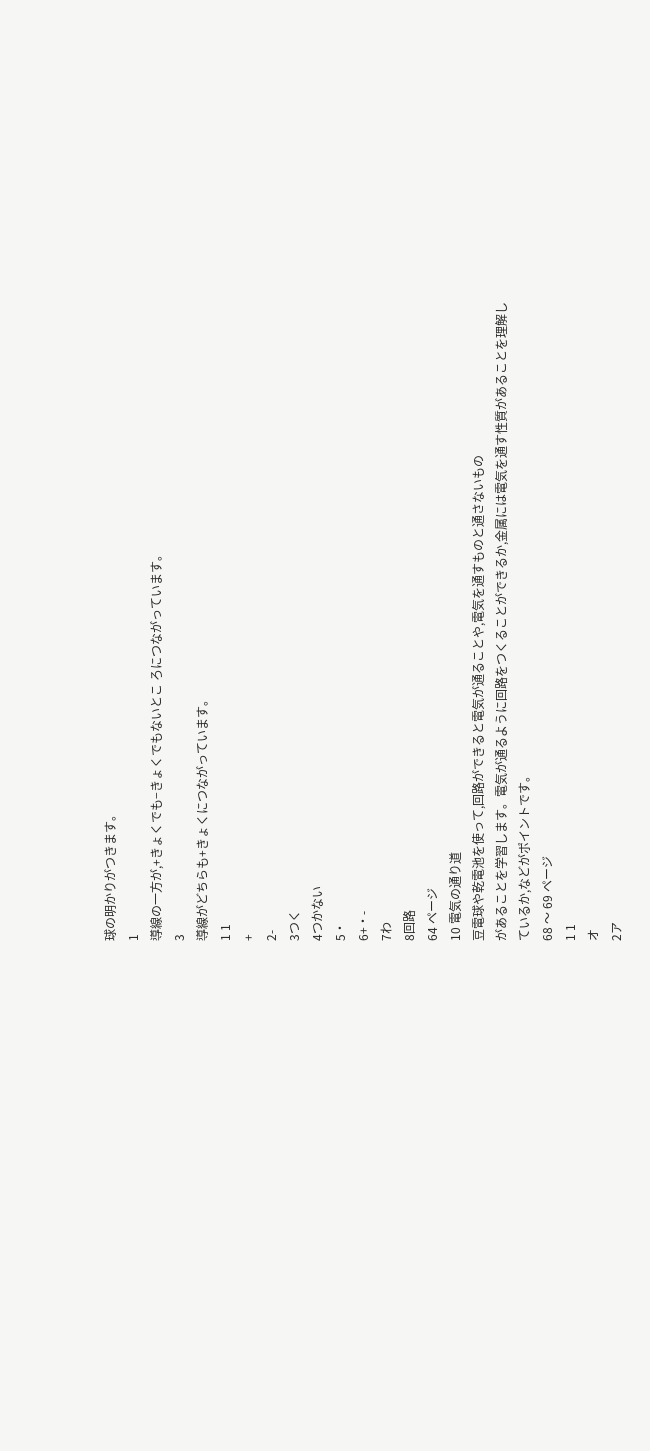球の明かりがつきます。
1
導線の一方が,+きょくでも−きょくでもないとこ ろにつながっています。
3
導線がどちらも+きょくにつながっています。
1 1
+
2-
3つく
4つかない
5・
6+・-
7わ
8回路
64 ページ
10 電気の通り道
豆電球や乾電池を使って,回路ができると電気が通ることや,電気を通すものと通さないもの
があることを学習します。電気が通るように回路をつくることができるか,金属には電気を通す性質があることを理解し
ているか,などがポイントです。
68 〜 69 ページ
1 1
オ
2ア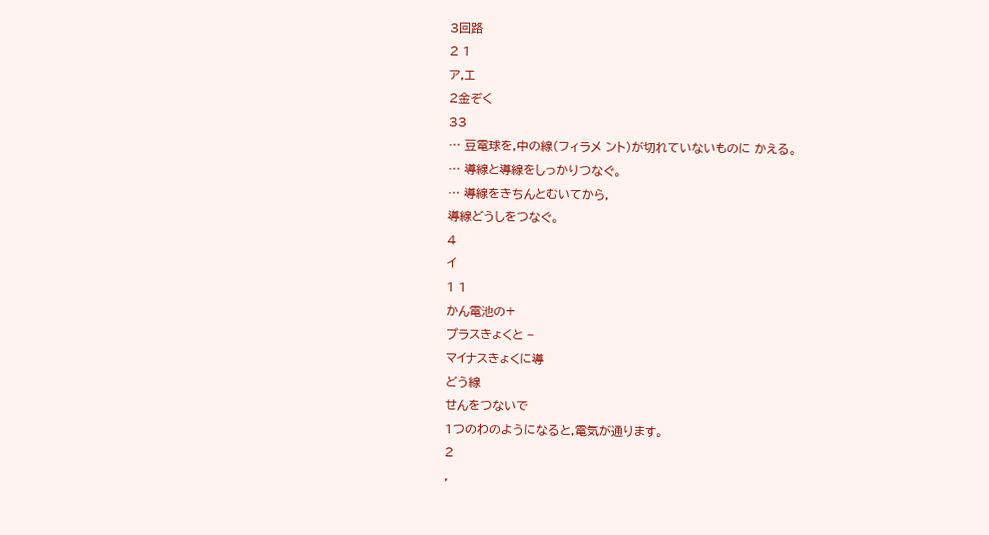3回路
2 1
ア,エ
2金ぞく
33
… 豆電球を,中の線(フィラメ ント)が切れていないものに かえる。
… 導線と導線をしっかりつなぐ。
… 導線をきちんとむいてから,
導線どうしをつなぐ。
4
イ
1 1
かん電池の+
プラスきょくと −
マイナスきょくに導
どう線
せんをつないで
1つのわのようになると,電気が通ります。
2
,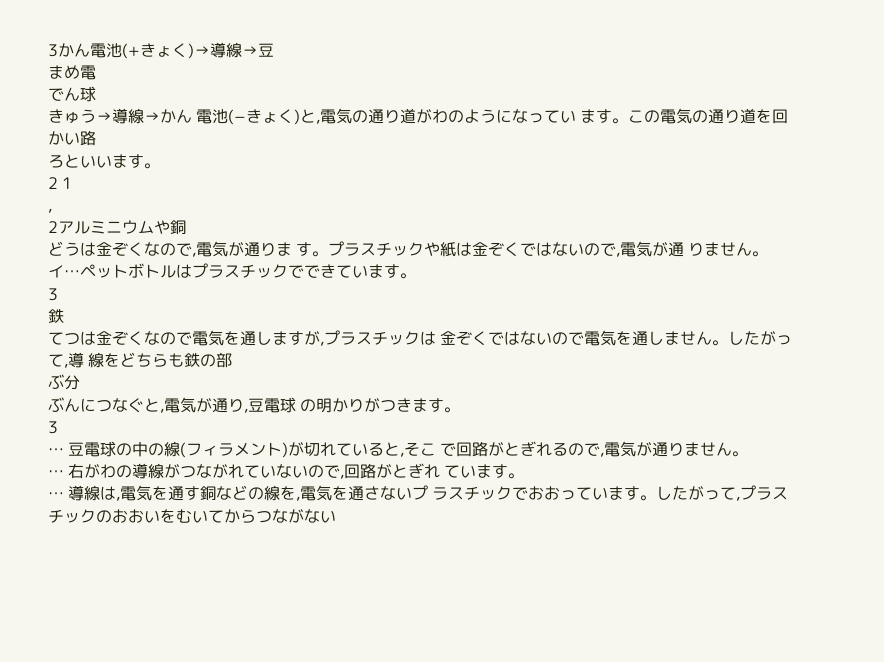3かん電池(+きょく)→導線→豆
まめ電
でん球
きゅう→導線→かん 電池(−きょく)と,電気の通り道がわのようになってい ます。この電気の通り道を回
かい路
ろといいます。
2 1
,
2アルミニウムや銅
どうは金ぞくなので,電気が通りま す。プラスチックや紙は金ぞくではないので,電気が通 りません。
イ…ペットボトルはプラスチックでできています。
3
鉄
てつは金ぞくなので電気を通しますが,プラスチックは 金ぞくではないので電気を通しません。したがって,導 線をどちらも鉄の部
ぶ分
ぶんにつなぐと,電気が通り,豆電球 の明かりがつきます。
3
… 豆電球の中の線(フィラメント)が切れていると,そこ で回路がとぎれるので,電気が通りません。
… 右がわの導線がつながれていないので,回路がとぎれ ています。
… 導線は,電気を通す銅などの線を,電気を通さないプ ラスチックでおおっています。したがって,プラス チックのおおいをむいてからつながない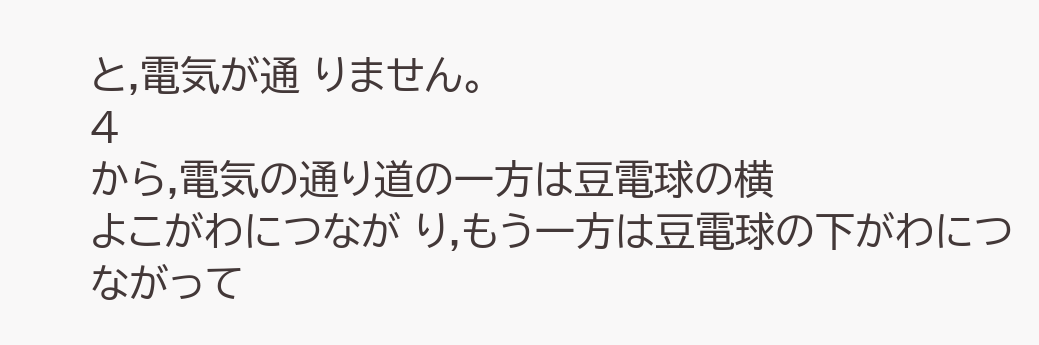と,電気が通 りません。
4
から,電気の通り道の一方は豆電球の横
よこがわにつなが り,もう一方は豆電球の下がわにつながって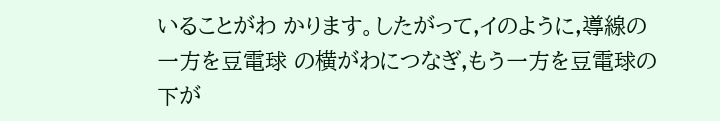いることがわ かります。したがって,イのように,導線の一方を豆電球 の横がわにつなぎ,もう一方を豆電球の下が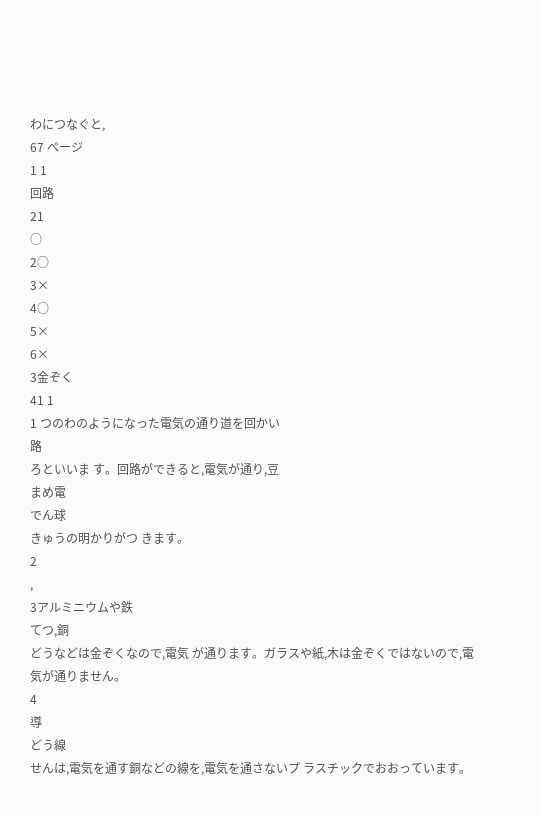わにつなぐと,
67 ページ
1 1
回路
21
○
2○
3×
4○
5×
6×
3金ぞく
41 1
1 つのわのようになった電気の通り道を回かい
路
ろといいま す。回路ができると,電気が通り,豆
まめ電
でん球
きゅうの明かりがつ きます。
2
,
3アルミニウムや鉄
てつ,銅
どうなどは金ぞくなので,電気 が通ります。ガラスや紙,木は金ぞくではないので,電 気が通りません。
4
導
どう線
せんは,電気を通す銅などの線を,電気を通さないプ ラスチックでおおっています。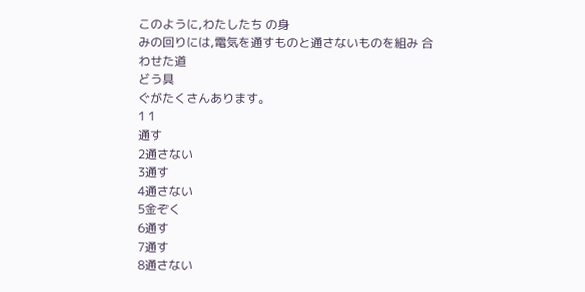このように,わたしたち の身
みの回りには,電気を通すものと通さないものを組み 合わせた道
どう具
ぐがたくさんあります。
1 1
通す
2通さない
3通す
4通さない
5金ぞく
6通す
7通す
8通さない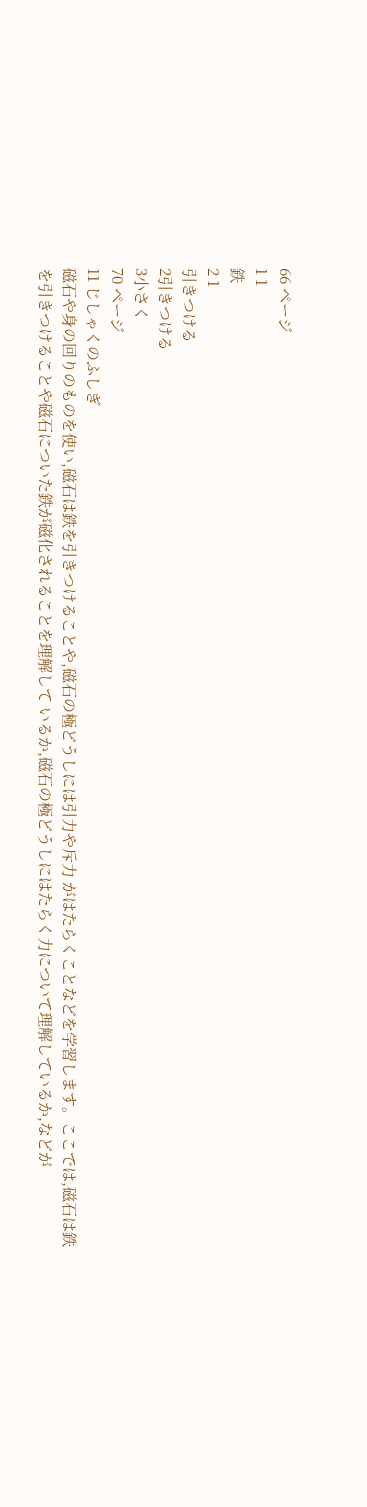66 ページ
1 1
鉄
2 1
引きつける
2引きつける
3小さく
70 ページ
11 じしゃくのふしぎ
磁石や身の回りのものを使い,磁石は鉄を引きつけることや,磁石の極どうしには引力や斥力 がはたらくことなどを学習します。ここでは,磁石は鉄を引きつけることや磁石についた鉄が磁化されることを理解して いるか,磁石の極どうしにはたらく力について理解しているか,などが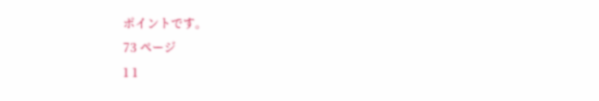ポイントです。
73 ページ
1 1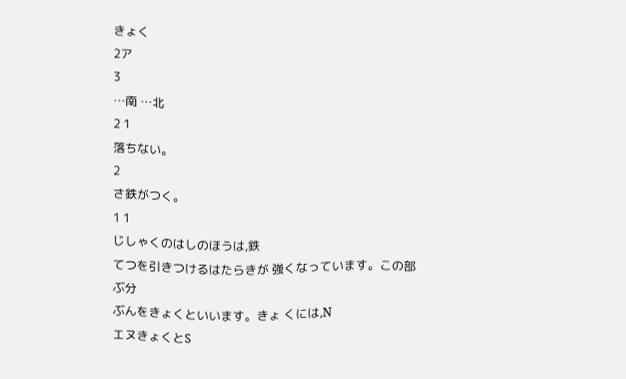きょく
2ア
3
…南 …北
2 1
落ちない。
2
さ鉄がつく。
1 1
じしゃくのはしのほうは,鉄
てつを引きつけるはたらきが 強くなっています。この部
ぶ分
ぶんをきょくといいます。きょ くには,N
エヌきょくとS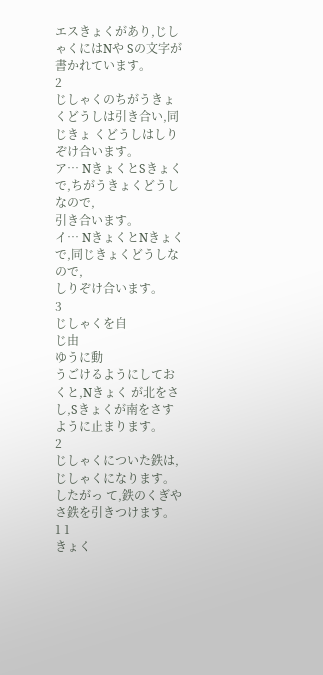エスきょくがあり,じしゃくにはNや Sの文字が書かれています。
2
じしゃくのちがうきょくどうしは引き合い,同じきょ くどうしはしりぞけ合います。
ア… NきょくとSきょくで,ちがうきょくどうしなので,
引き合います。
イ… NきょくとNきょくで,同じきょくどうしなので,
しりぞけ合います。
3
じしゃくを自
じ由
ゆうに動
うごけるようにしておくと,Nきょく が北をさし,Sきょくが南をさすように止まります。
2
じしゃくについた鉄は,じしゃくになります。したがっ て,鉄のくぎやさ鉄を引きつけます。
1 1
きょく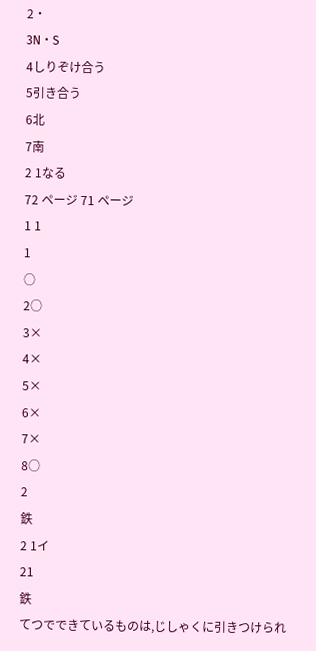2・
3N・S
4しりぞけ合う
5引き合う
6北
7南
2 1なる
72 ページ 71 ページ
1 1
1
○
2○
3×
4×
5×
6×
7×
8○
2
鉄
2 1イ
21
鉄
てつでできているものは,じしゃくに引きつけられ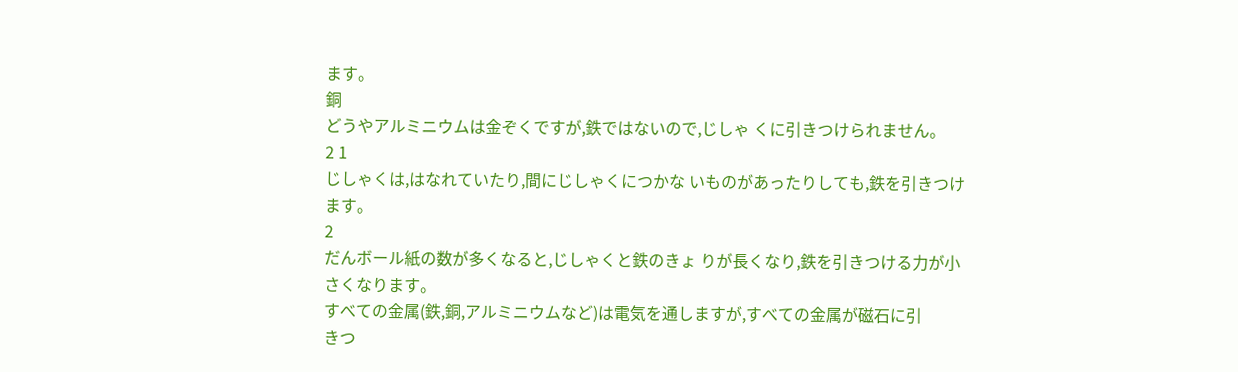ます。
銅
どうやアルミニウムは金ぞくですが,鉄ではないので,じしゃ くに引きつけられません。
2 1
じしゃくは,はなれていたり,間にじしゃくにつかな いものがあったりしても,鉄を引きつけます。
2
だんボール紙の数が多くなると,じしゃくと鉄のきょ りが長くなり,鉄を引きつける力が小さくなります。
すべての金属(鉄,銅,アルミニウムなど)は電気を通しますが,すべての金属が磁石に引
きつ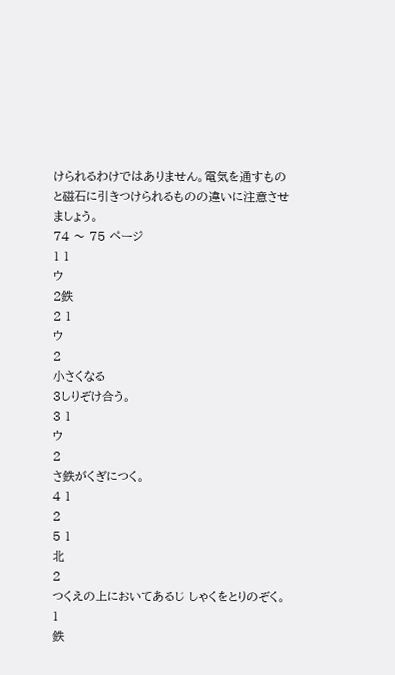けられるわけではありません。電気を通すものと磁石に引きつけられるものの違いに注意させましょう。
74 〜 75 ページ
1 1
ウ
2鉄
2 1
ウ
2
小さくなる
3しりぞけ合う。
3 1
ウ
2
さ鉄がくぎにつく。
4 1
2
5 1
北
2
つくえの上においてあるじ しゃくをとりのぞく。
1
鉄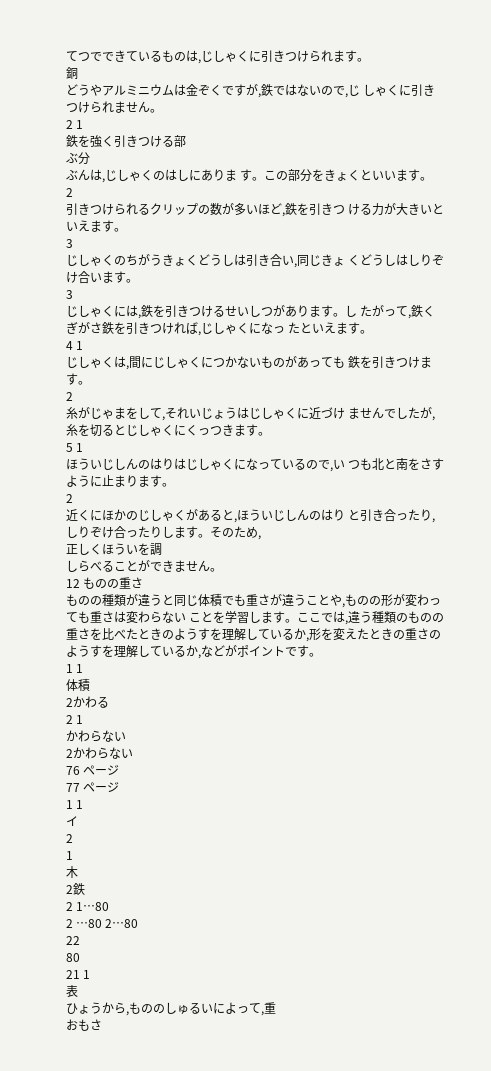てつでできているものは,じしゃくに引きつけられます。
銅
どうやアルミニウムは金ぞくですが,鉄ではないので,じ しゃくに引きつけられません。
2 1
鉄を強く引きつける部
ぶ分
ぶんは,じしゃくのはしにありま す。この部分をきょくといいます。
2
引きつけられるクリップの数が多いほど,鉄を引きつ ける力が大きいといえます。
3
じしゃくのちがうきょくどうしは引き合い,同じきょ くどうしはしりぞけ合います。
3
じしゃくには,鉄を引きつけるせいしつがあります。し たがって,鉄くぎがさ鉄を引きつければ,じしゃくになっ たといえます。
4 1
じしゃくは,間にじしゃくにつかないものがあっても 鉄を引きつけます。
2
糸がじゃまをして,それいじょうはじしゃくに近づけ ませんでしたが,糸を切るとじしゃくにくっつきます。
5 1
ほういじしんのはりはじしゃくになっているので,い つも北と南をさすように止まります。
2
近くにほかのじしゃくがあると,ほういじしんのはり と引き合ったり,しりぞけ合ったりします。そのため,
正しくほういを調
しらべることができません。
12 ものの重さ
ものの種類が違うと同じ体積でも重さが違うことや,ものの形が変わっても重さは変わらない ことを学習します。ここでは,違う種類のものの重さを比べたときのようすを理解しているか,形を変えたときの重さの ようすを理解しているか,などがポイントです。
1 1
体積
2かわる
2 1
かわらない
2かわらない
76 ページ
77 ページ
1 1
イ
2
1
木
2鉄
2 1…80
2 …80 2…80
22
80
21 1
表
ひょうから,もののしゅるいによって,重
おもさ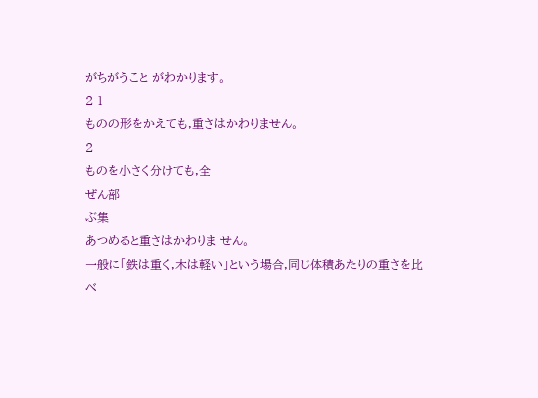がちがうこと がわかります。
2 1
ものの形をかえても,重さはかわりません。
2
ものを小さく分けても,全
ぜん部
ぶ集
あつめると重さはかわりま せん。
一般に「鉄は重く,木は軽い」という場合,同じ体積あたりの重さを比べ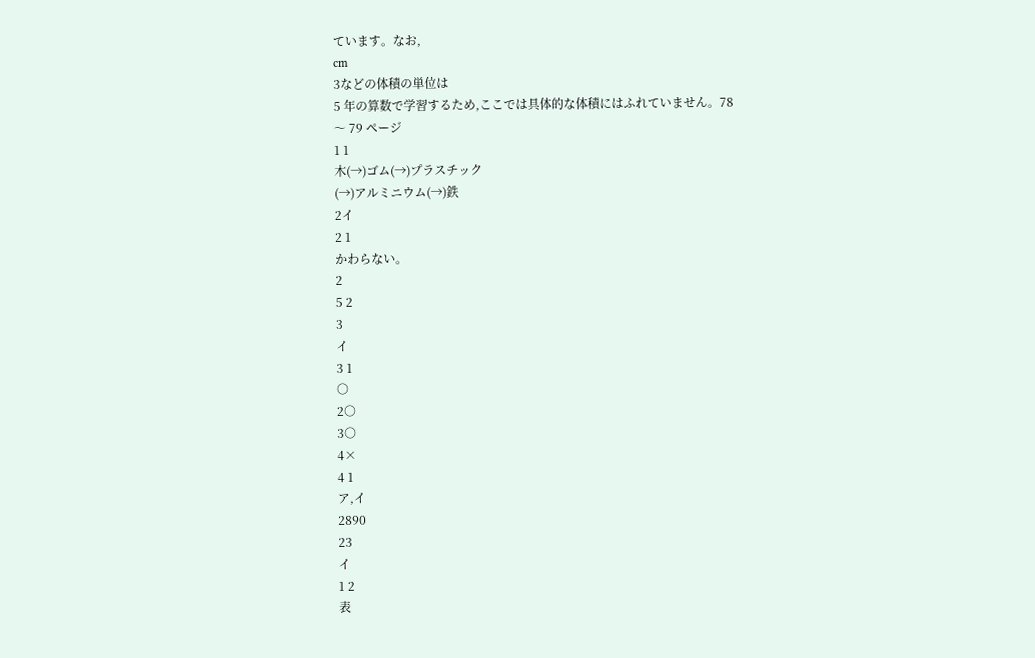ています。なお,
cm
3などの体積の単位は
5 年の算数で学習するため,ここでは具体的な体積にはふれていません。78 〜 79 ページ
1 1
木(→)ゴム(→)プラスチック
(→)アルミニウム(→)鉄
2イ
2 1
かわらない。
2
5 2
3
イ
3 1
○
2○
3○
4×
4 1
ア,イ
2890
23
イ
1 2
表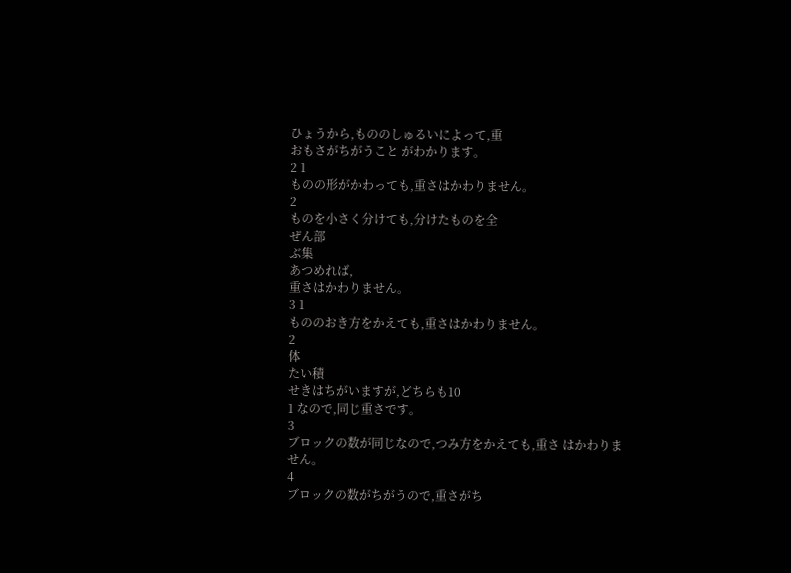ひょうから,もののしゅるいによって,重
おもさがちがうこと がわかります。
2 1
ものの形がかわっても,重さはかわりません。
2
ものを小さく分けても,分けたものを全
ぜん部
ぶ集
あつめれば,
重さはかわりません。
3 1
もののおき方をかえても,重さはかわりません。
2
体
たい積
せきはちがいますが,どちらも10
1 なので,同じ重さです。
3
ブロックの数が同じなので,つみ方をかえても,重さ はかわりません。
4
ブロックの数がちがうので,重さがち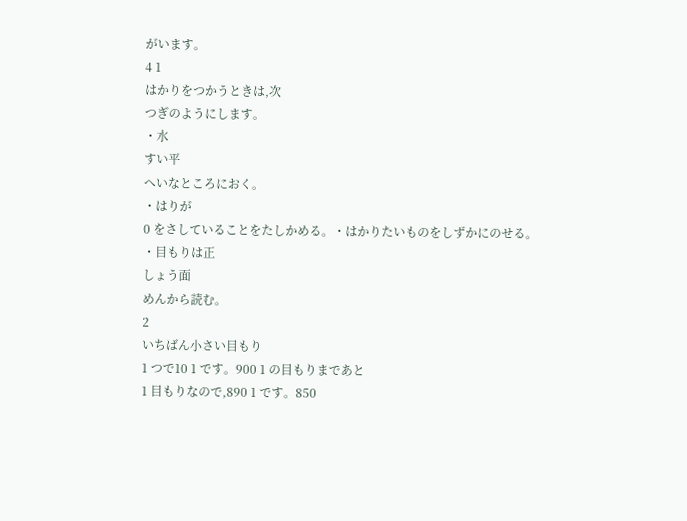がいます。
4 1
はかりをつかうときは,次
つぎのようにします。
・水
すい平
へいなところにおく。
・はりが
0 をさしていることをたしかめる。・はかりたいものをしずかにのせる。
・目もりは正
しょう面
めんから読む。
2
いちばん小さい目もり
1 つで10 1 です。900 1 の目もりまであと
1 目もりなので,890 1 です。850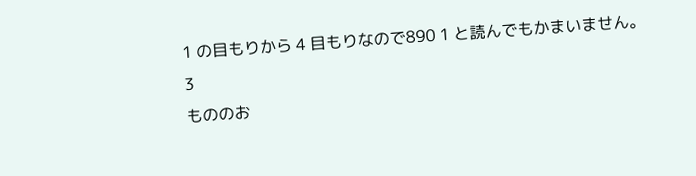1 の目もりから 4 目もりなので890 1 と読んでもかまいません。
3
もののお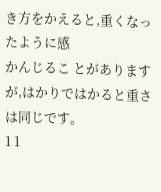き方をかえると,重くなったように感
かんじるこ とがありますが,はかりではかると重さは同じです。
1 1